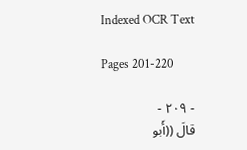Indexed OCR Text

Pages 201-220

- ٢٠٩ -
قالَ ((أَبو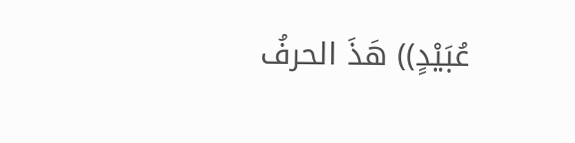عُبَيْدٍ)) هَذَ الحرفُ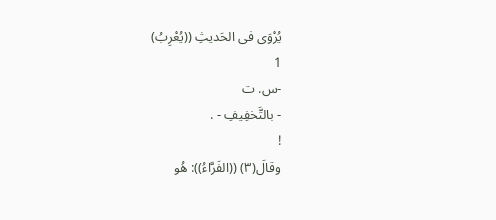يُرْوَى فى الحَديثِ ((يُعْرِبُ)
1
-س. ت
- بالتَّخفِيفِ - .
!
وقالَ(٣) ((الفَرَّاءُ)): هُو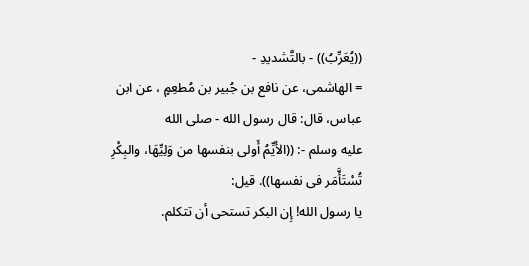((يُعَرِّبُ)) - بالتَّشديدِ -
= الهاشمى، عن نافع بن جُبير بن مُطعِمٍ ، عن ابن عباس، قال: قال رسول الله - صلى الله
عليه وسلم -: ((الأَيِّمُ أَولى بنفسها من وَلِيِّهَا، والبِكْرِ تُسْتَأَّمَر فى نفسها)). قيل:
يا رسول الله! إِن البكر تستحى أن تتكلم.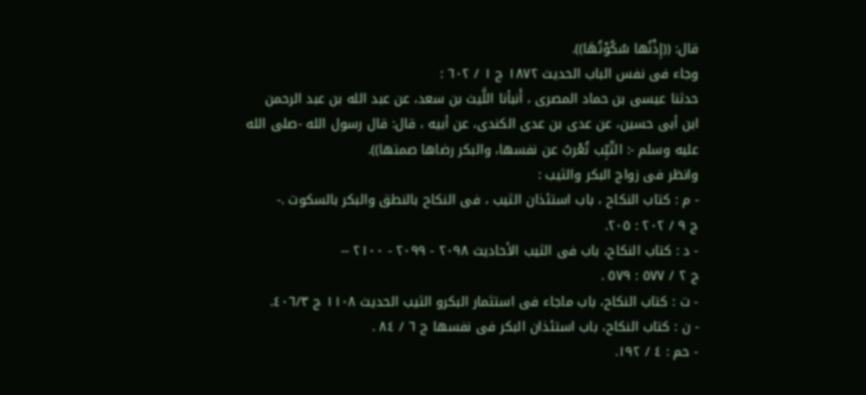قال: ((إِذْنُها سُكُوْتُهَا)).
وجاء فى نفس الباب الحديث ١٨٧٢ ج ١ / ٦٠٢ :
حدثنا عيسى بن حماد المصرى ، أَنبأنا اللَّيث بن سعد، عن عبد الله بن عبد الرحمن
ابن أبى حسين، عن عدى بن عدى الكندى، عن أبيه ، قال: قال رسول الله -صلى الله
عليه وسلم -: الثّيِّب تُعْربُ عن نفسها، والبكر رضاها صمتها)).
وانظر فى زواج البكر والثيب :
- م : كتاب النكاح ، باب استئذان الثيب ، فى النكاح بالنطق والبكر بالسكوت .-
ج ٩ / ٢٠٢ : ٢٠٥.
- د : كتاب النكاح، باب فى الثيب الأحاديث ٢٠٩٨ - ٢٠٩٩ - ٢١٠٠ --
ج ٢ / ٥٧٧ : ٥٧٩ .
- ت : كتاب النكاح، باب ماجاء فى استثمار البكرو الثيب الحديث ١١٠٨ ج ٤٠٦/٣.
- ن : كتاب النكاح، باب استئذان البكر فى نفسها ج ٦ / ٨٤ .
- حم : ٤ / ١٩٢.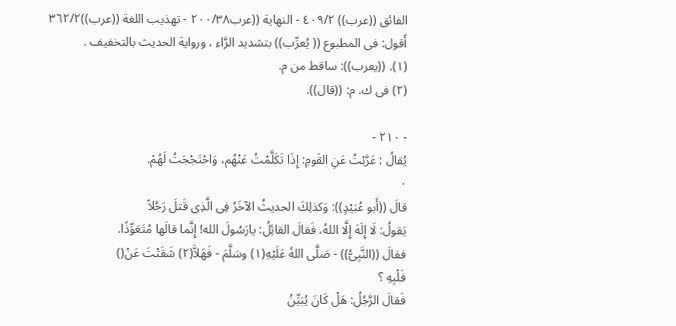الفائق ((عرب)) ٤٠٩/٢ - النهاية ((عرب٢٠٠/٣٨ - تهذيب اللغة ((عرب))٣٦٢/٢
أَقول: فى المطبوع (( يُعرِّب)) بتشديد الرَّاء ، ورواية الحديث بالتخفيف .
(١). ((يعرب)): ساقط من م.
(٢) فى ك. م: ((قال)).

- ٢١٠ -
يُقالُ : عَرَّبْتُ عَنِ القَومِ: إِذَا تَكَلَّمْتُ عَنْهُم، وَاحْتَجْجَتُ لَهُمْ.
٠
قالَ ((أَبو عُبَيْدٍ)): وَكذلِكَ الحديثُ الآخَرُ فِى الَّذِى قَتلَ رَجُلاً
يَقولُ: لَا إِلَهَ إِلَّا اللهُ، فَقالَ القائِلُ: يارَسُولَ الله! إِنَّما قالَها مُتَعَوِّذًا.
فقالَ ((النَّبِىُّ)) - صَلَّى اللهُ عَلَيْهِ(١) وسَلَّمَ - فَهَلاَّ(٢) شَقَتْتَ عَنْ()
فَلْبِهِ ؟
فَقالَ الرَّجُلُ: هَلْ كَانَ يُبَيِّنُ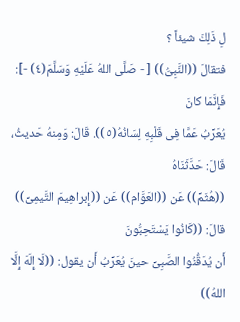لِ ذَلِكَ شيئاً ؟
فتقالَ ((النَّبِىُّ)) [ - صَلَّى اللهُ عَلَيْهِ وَسَلَّمَ(٤) -]: فَإِنَّمَا كانَ
يُعَرِّبُ عَمَّا فِى قَلْبِهِ لِسَانُهُ(٥)). قَالَ: وَمِنهُ حَديثُ، قَالَ: حَدَّثَنَاهُ
((هُثَمِّ)) عَن ((العَوَّام)) عَن ((إِبراهِيمَ التَّيمِىِّ)) قالَ: ((كَانُوا يَسْتَحِبُّونَ
أَن يُدَقُّنُوا الصَّبِىِّ حينَ يُعَرِّبُ أَن يقول: ((لَا إِلَهَ إِلَّا اللهُ))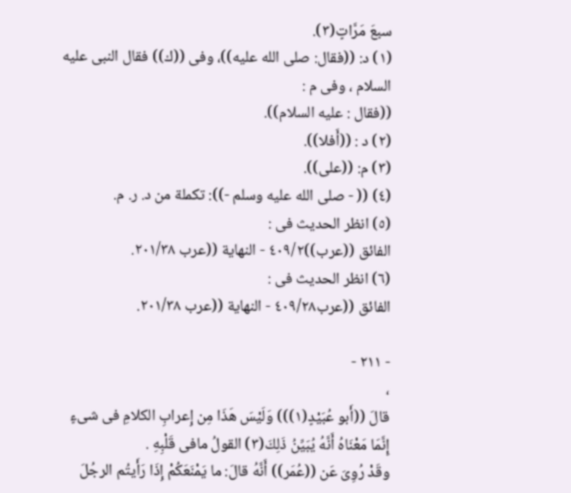سبعَ مَرَّاتٍ(٣).
(١) د: ((فقال: صلى الله عليه))، وفى ((ك)) فقال النبى عليه السلام ، وفى م :
((فقال : عليه السلام)).
(٢) د : ((أَفلا)).
(٣) م: ((على)).
(٤) (( - صلى الله عليه وسلم -)): تكملة من د. ر. م.
(٥) انظر الحديث فى :
الفائق ((عرب))٤٠٩/٢ - النهاية ((عرب ٢٠١/٣٨.
(٦) انظر الحديث فى :
الفائق ((عرب٤٠٩/٢٨ - النهاية ((عرب ٢٠١/٣٨.

- ٢١١ -
،
قالَ ((أَبو عُبَيْدٍ(١))) وَلَيْسَ هَذَا مِن إِعرابِ الكلامِ فى شىءٍ
إِنَّمَا مَعْنَاهُ أَنَّهُ يُبَيِّنُ ذَلِكَ(٣) القولُ مافى قَلْبِهِ .
وقَدْ رُوِىَ عَن ((عُمَر)) أَنَّهُ قالَ: ما يَمْنَعَكُمْ إِذَا رَأَيتُم الرجُلَ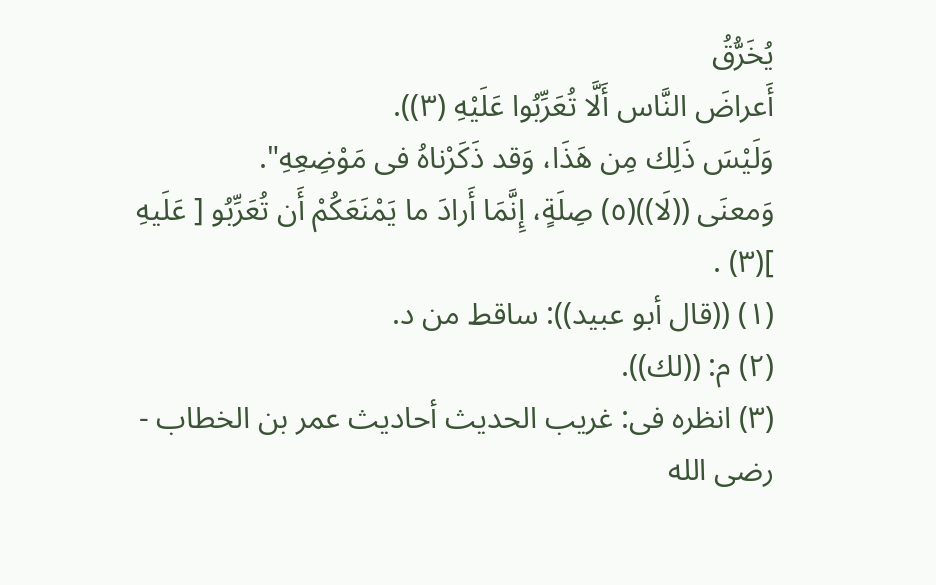يُخَرُّقُ
أَعراضَ النَّاس أَلَّا تُعَرِّبُوا عَلَيْهِ (٣)).
وَلَيْسَ ذَلِك مِن هَذَا، وَقد ذَكَرْناهُ فى مَوْضِعِهِ".
وَمعنَى ((لَا))(٥) صِلَةٍ، إِنَّمَا أَرادَ ما يَمْنَعَكُمْ أَن تُعَرِّبُو [ عَلَيهِ ](٣) .
(١) ((قال أبو عبيد)): ساقط من د.
(٢) م: ((لك)).
(٣) انظره فى: غريب الحديث أحاديث عمر بن الخطاب - رضى الله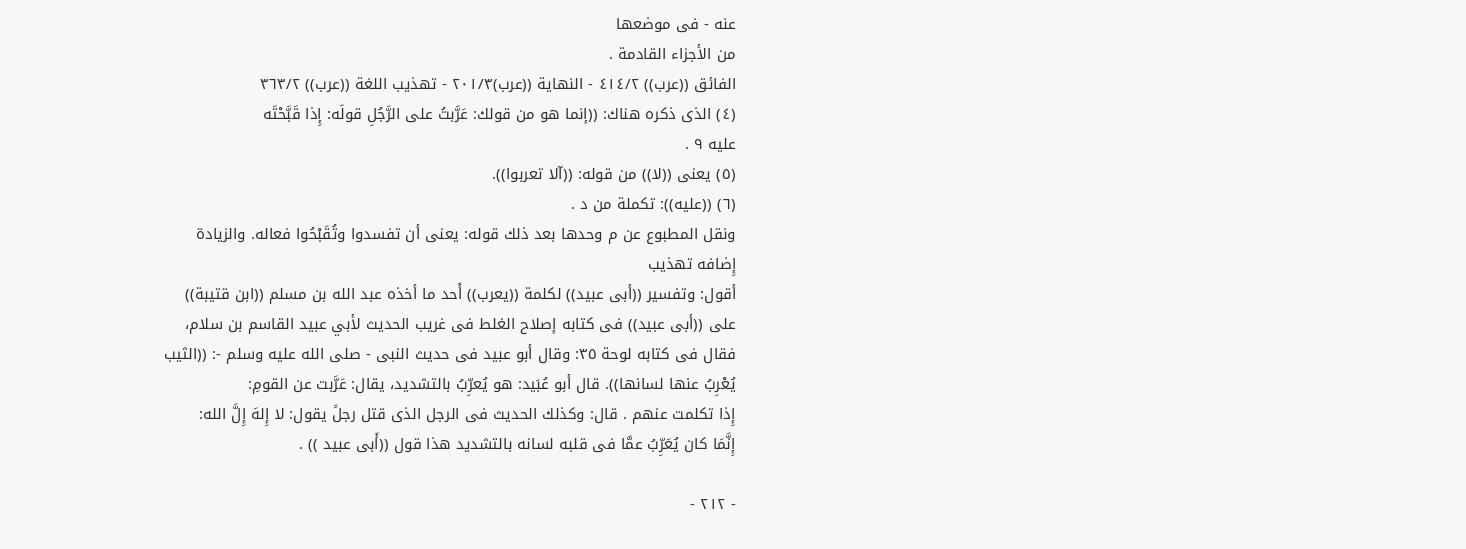عنه - فى موضعها
من الأجزاء القادمة .
الفائق ((عرب)) ٤١٤/٢ - النهاية ((عرب)٢٠١/٣ - تهذيب اللغة ((عرب)) ٣٦٣/٢
(٤) الذى ذكره هناك: ((إنما هو من قولك: عَرَّبتُ على الرَّجُلِ قولَه: إِذا قَبَّحْتَه
علیه ٩ .
(٥) يعنى ((لا)) من قوله: ((آلا تعربوا)).
(٦) ((عليه)): تكملة من د .
ونقل المطبوع عن م وحدها بعد ذلك قوله: يعنى أن تفسدوا وتُقَبْحُوا فعاله. والزيادة
إِضافه تهذيب
أقول: وتفسير ((أبى عبيد)) لكلمة ((يعرب)) أَحد ما أخذه عبد الله بن مسلم ((ابن قتيبة))
على ((أبى عبيد)) فى كتابه إصلاح الغلط فى غريب الحديث لأبي عبيد القاسم بن سلام،
فقال فى كتابه لوحة ٣٥: وقال أبو عبيد فى حديث النبى - صلى الله عليه وسلم -: ((الثيب
يُعْرِبُ عنها لسانها)). قال أبو عُبَيد: هو يُعرِّبُ بالتشديد، يقال: عَرَّبت عن القومِ:
إِذا تكلمت عنهم . قال: وكذلك الحديث فى الرجل الذى قتل رجلً يقول: لا إِلهَ إِلَّ الله:
إِنَّمَا كان يُعَرِّبُ عمَّا فى قلبه لسانه بالتشديد هذا قول ((أَبى عبيد )) .

- ٢١٢ -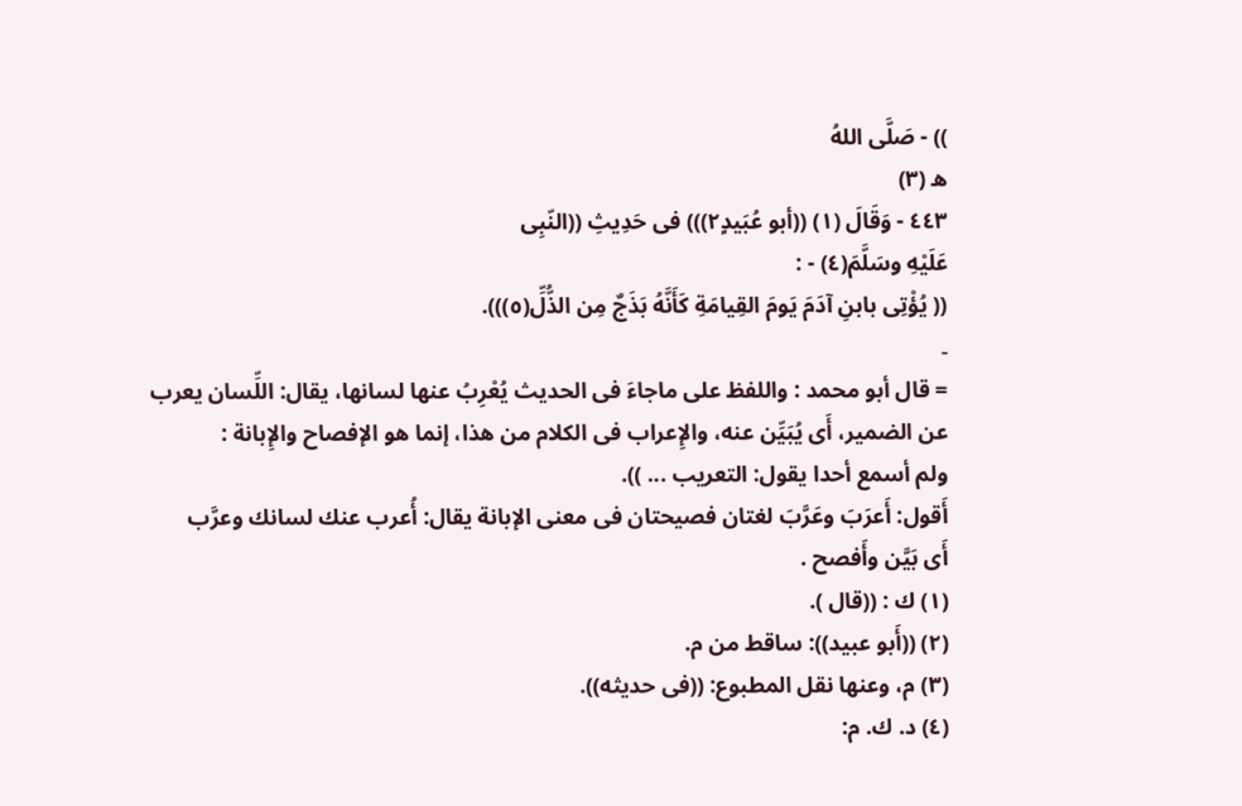)) - صَلَّى اللهُ
ه (٣)
٤٤٣ - وَقَالَ (١) ((أبو عُبَيد٢ٍ))) فى حَدِيثِ ((النّبِى
عَلَيْهِ وسَلَّمَ(٤) - :
(( يُؤْتِى بابنِ آدَمَ يَومَ القِيامَةِ كَأَنَّهُ بَذَجٌ مِن الذُّلِّ(٥))).
۔
= قال أبو محمد : واللفظ على ماجاءَ فى الحديث يُعْرِبُ عنها لسانها، يقال: اللِّسان يعرب
عن الضمير، أَى يُبَيِّن عنه، والإِعراب فى الكلام من هذا، إنما هو الإفصاح والإِبانة :
ولم أسمع أحدا يقول: التعريب ... )).
أَقول: أَعرَبَ وعَرَّبَ لغتان فصيحتان فى معنى الإبانة يقال: أُعرب عنك لسانك وعرَّب
أَى بَيَّن وأَفصح .
(١) ك : ((قال ).
(٢) ((أَبو عبيد)): ساقط من م.
(٣) م، وعنها نقل المطبوع: ((فى حديثه)).
(٤) د. ك. م: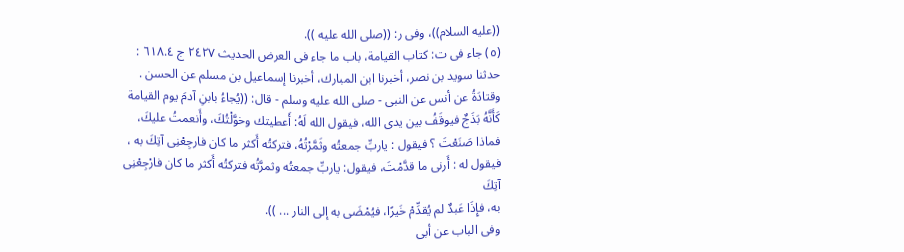((عليه السلام))، وفى ر: ((صلى الله عليه )).
(٥) جاء فى ت: كتاب القيامة، باب ما جاء فى العرض الحديث ٢٤٢٧ ج ٦١٨.٤ :
حدثنا سويد بن نصر، أخبرنا ابن المبارك، أخبرنا إسماعيل بن مسلم عن الحسن .
وقتادَةُ عن أنس عن النبى - صلى الله عليه وسلم - قال: ((يُجاءُ بابنِ آدمَ يوم القيامة
كَأَنَّهُ بَذَجٌ فيوقَفُ بين يدى الله، فيقول الله لَهُ: أَعطيتك وخوَّلْتُكَ، وأَنعمتُ عليكَ،
فماذا صَنَعْتَ ؟ فيقول : ياربِّ جمعتُه وثَمَّرْتُهُ، فتركتُه أَكثر ما كان فارجِعْنِى آتِكَ به ،
فيقول له : أَرنى ما قدَّمْتَ، فيقول: ياربِّ جمعتُه وثمرَّتُه فتركتُه أَكثر ما كان فارْجِعْنِى آتِكَ
به، فإِذَا عَبدٌ لم يُقدِّمْ خَيرًا، فيُمْضَى به إلى النار ... )).
وفى الباب عن أبى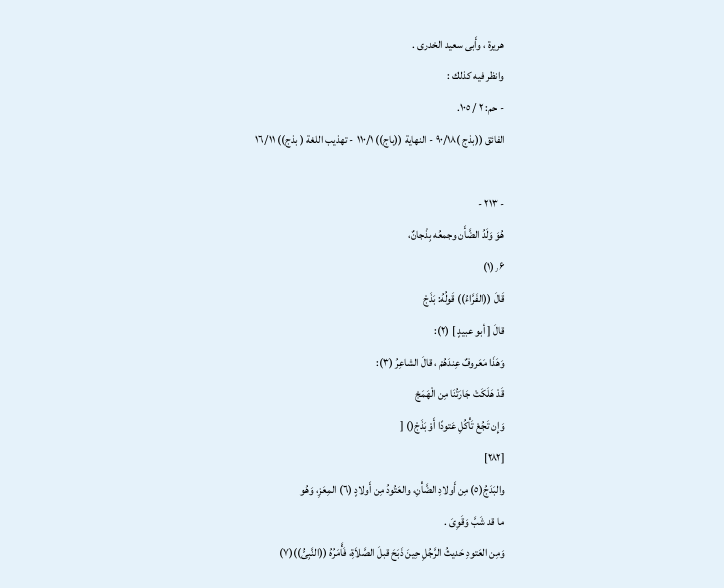هريرة ، وأَبى سعيد الخدرى .
وانظر فيه كذلك :
- حم: ٢ / ١٠٥.
الفائق ((بذج )٩٠/١٨ - النهاية ((باج)) ١١٠/١ - تهذيب اللغة ( بذج)) ١٦/١١

- ٢١٣ -
هُوَ وَلَدُ الضَّأَن وجمعُه بِذْجانٌ،
٫۶(١)
قَالَ ((الفَرَّاءُ)) قَولُهُ: بَذَجْ
قالَ [ أبو عبيدٍ ] (٢):
وَهَذَا مَعَروفٌ عِندَهُمْ ، قالَ الشاعِرُ (٣):
قَدْ هَلَكَتْ جَارَتُنَا مِن الْهَمَجْ
وَإِن تَجُعْ تَأْكُلِ عَتودًا أَوْ بَذَجْ() [
[٢٨٢]
والبَدَجُ(٥) مِن أَولادِ الضَّأْنِ، والعَتُودُ مِن أَولادٍ (٦) المِعَزِ، وَهُو
ما قد شَبَّ وَقَوِىَ .
وَمِن العَتودِ حَديثُ الرَّجُلِ حِينَ ذَبَحَ قبلَ الصَّلاَةِ، فَأَّمَرُهُ ((النَّبِىُّ))(٧)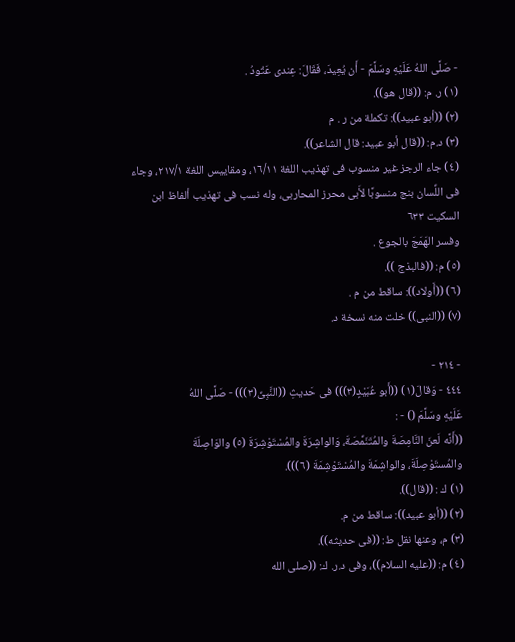- صَلَّى اللهُ عَلَيْهِ وسَلَّمَ - أَن يُعِيدَ، فَقَالَ: عِندى عَتُودُ .
(١) ر. م: ((قال هو)).
(٢) ((أبو عبيد)): تكملة من ر . م
(٣) د.م: ((قال أبو عبيد: قال الشاعر)).
(٤) جاء الرجز غير منسوب فى تهذيب اللغة ١٦/١١، ومقاييس اللغة ٢١٧/١، وجاء
فى اللِّسان بنج منسوبًا لأَبى محرز المحاربى، وله نسب فى تهذيب ألفاظ ابن السكيت ٦٣٣
وفسر الهَمَجَ بالجوع .
(٥) م: ((فالبذج )).
(٦) ((أَولاد)): ساقط من م .
(٧) ((النبى)) خلت منه نسخة د.

- ٢١٤ -
٤٤٤ - وَقالَ(١) ((أَبو عُبَيْدٍ(٣))) فى حَديثِ ((النَّبِىِّ(٣))) - صَلَّى اللهُ
عَلَيْهِ وسَلَّمَ () - :
((أَنَّه لَعنَ النَّامِصَةَ والمُتَنَمِّصَةَ، وَالواشِرَةَ والمُسْتَوْشِرَةَ (٥) والوَاصِلَةَ
والمُستَوْصِلَةَ، والواشِمَةَ والمُسْتَوْشِمَةَ (٦))).
(١) ك : ((قال)).
(٢) ((أبو عبيد)): ساقط من م.
(٣) م، وعنها نقل ط: ((فى حديثه)).
(٤) م: ((عليه السلام))، وفى د.ر. ك: ((صلى الله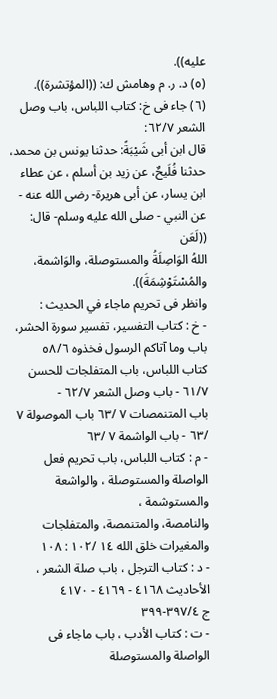عليه)).
(٥) د. ر. م وهامش ك: ((المؤتشرة)).
(٦) جاء فى خ: كتاب اللباس، باب وصل الشعر ٦٢/٧:
قال ابن أبى شَيْبَةً: حدثنا يونس بن محمد، حدثنا فُلَيحٌ، عن زيد بن أسلم ، عن عطاء
ابن يسار، عن أبى هريرة- رضى الله عنه - عن النبي - صلى الله عليه وسلم- قال: ((لَعَن
اللهُ الوَاصِلَةُ والمستوصلة، والوَاشمة، والمُسْتَوْشِمَةَ)).
وانظر فى تحريم ماجاء في الحديث :
- خ : كتاب التفسير، تفسير سورة الحشر، باب وما آتاكم الرسول فخذوه ٥٨/٦
كتاب اللباس، باب المتفلجات للحسن ٦١/٧ - باب وصل الشعر ٦٢/٧ -
باب المتنمصات ٧ /٦٣ باب الموصولة ٧ /٦٣ - باب الواشمة ٧ /٦٣
- م : كتاب اللباس، باب تحريم فعل الواصلة والمستوصلة ، والواشعة والمستوشمة ،
والنامصة، والمتنمصة، والمتفلجات والمغيرات خلق الله ١٤ /١٠٢ : ١٠٨
- د : كتاب الترجل ، باب صلة الشعر ، الأحاديث ٤١٦٨ - ٤١٦٩ - ٤١٧٠
ج ٣٩٧/٤-٣٩٩
- ت : كتاب الأدب ، باب ماجاء فى الواصلة والمستوصلة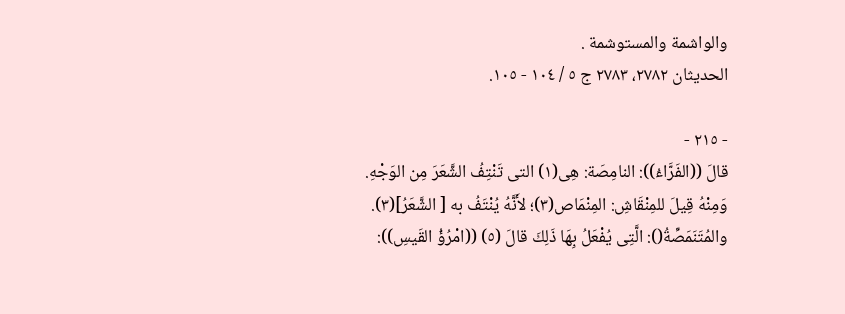والواشمة والمستوشمة .
الحديثان ٢٧٨٢، ٢٧٨٣ ج ٥ / ١٠٤ - ١٠٥.

- ٢١٥ -
قالَ ((الفَرَّاءُ)): النامِصَة: هِى(١) التى تَنْتِفُ الشَّعَرَ مِن الوَجْهِ.
وَمِنْهُ قِيلَ للمِنْقَاشِ: المِنْمَاص(٣)؛ لأَنَّهُ يُنْتَفُ به [ الشَّعَرُ](٣).
والمُتَنَمَصِّةُ(): الَّتِى يُفْعَلُ بِهَا ذَلِكَ قالَ (٥) ((امْرُؤُ القَيسِ)):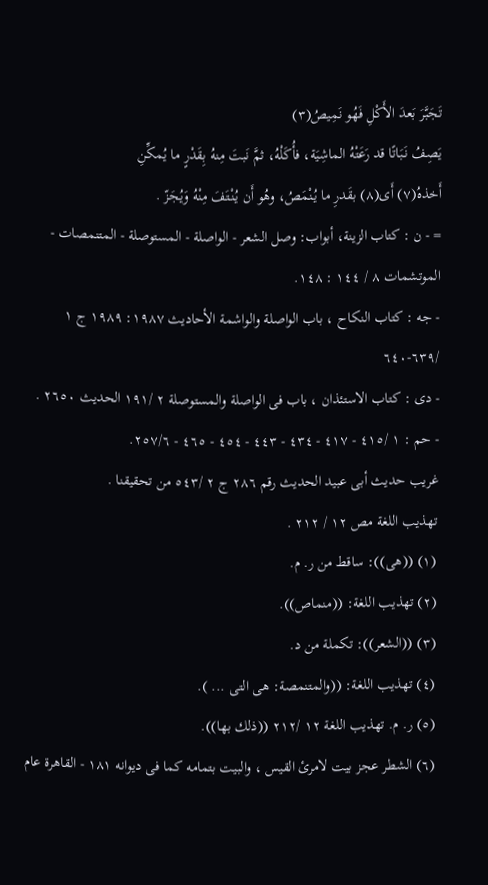تَجَبَّرَ بَعدَ الأَكْلِ فَهُو نَمِيصُ(٣)
يَصِفُ نَبَاتًا قد رَعَتْهُ الماشِيَة، فأُكَلْهُ، ثمَّ نَبتَ مِنهُ بِقَدْرٍ ما يُمكِّنِ
أَخذهُ(٧) أَى(٨) بقَدرِ ما يُنْمَصُ، وهُو أَن يُنْتَفَ مِنْهُ وَيُجَزّ .
= - ن : كتاب الزينة، أبواب: وصل الشعر - الواصلة - المستوصلة - المتنمصات -
الموتشمات ٨ / ١٤٤ : ١٤٨.
- جه : كتاب النكاح ، باب الواصلة والواشمة الأحاديث ١٩٨٧: ١٩٨٩ ج ١ /٦٣٩-٦٤٠
- دى : كتاب الاستئذان ، باب فى الواصلة والمستوصلة ٢ /١٩١ الحديث ٢٦٥٠ .
- حم : ١ /٤١٥ - ٤١٧ - ٤٣٤ - ٤٤٣ - ٤٥٤ - ٤٦٥ - ٢٥٧/٦.
غريب حديث أبى عبيد الحديث رقم ٢٨٦ ج ٢ /٥٤٣ من تحقيقنا .
تهذيب اللغة مص ١٢ / ٢١٢ .
(١) ((هى)): ساقط من ر. م.
(٢) تهذيب اللغة: ((منماص)).
(٣) ((الشعر)): تكملة من د.
(٤) تهذيب اللغة: ((والمتنمصة: هى التى ... ).
(٥) ر. م. تهذيب اللغة ١٢ /٢١٢ ((ذلك بها)).
(٦) الشطر عجز بيت لامرئ القيس ، والبيت بتمامه كما فى ديوانه ١٨١ - القاهرة عام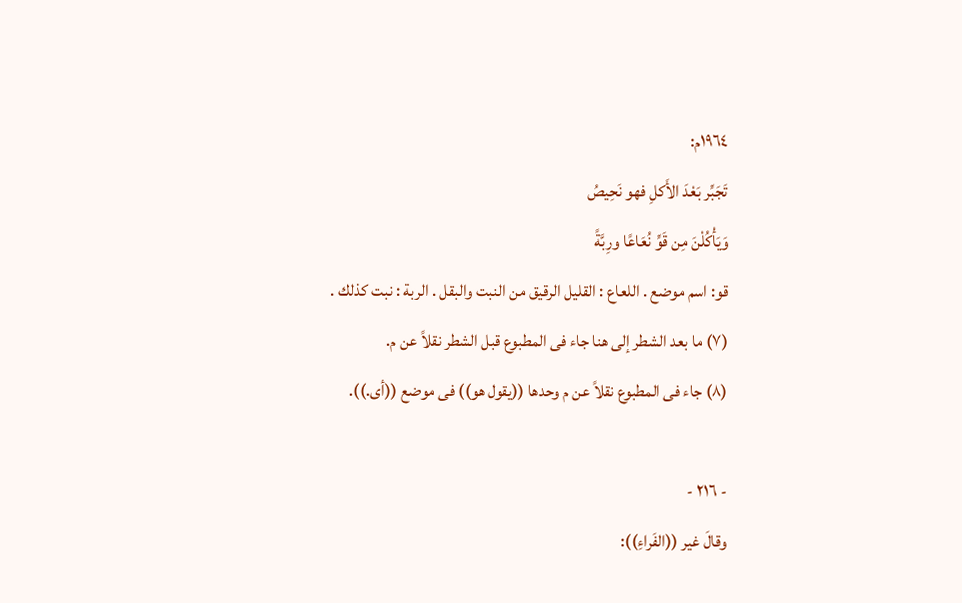١٩٦٤م:
تَجَبِّر بَعْدَ الأَكلِ فهو نَحِيصُ
وَيَأْكُلْنَ مِن قَوِّ نُعَاعًا ورِبَّةً
قو: اسم موضع . اللعاع : القليل الرقيق من النبت والبقل . الربة : نبت كذلك .
(٧) ما بعد الشطر إلى هنا جاء فى المطبوع قبل الشطر نقلاً عن م.
(٨) جاء فى المطبوع نقلاً عن م وحدها ((يقول هو)) فى موضع ((أى.)).

- ٢١٦ -
وقالَ غير ((الفَراءِ)):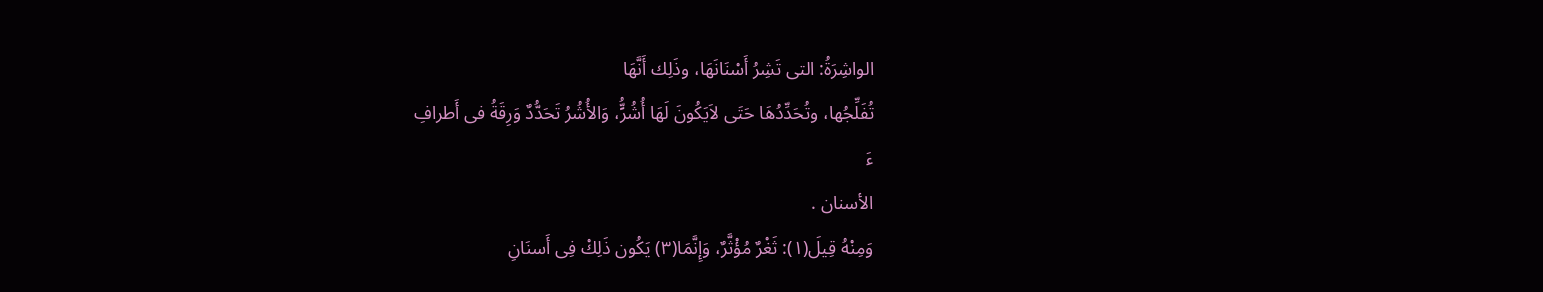الواشِرَةُ: التى تَشِرُ أَسْنَانَهَا، وذَلِك أَنَّهَا
تُفَلِّجُها، وتُحَدِّدُهَا حَتَى لاَيَكُونَ لَهَا أُشُرٍُّ، وَالأُشُرُ تَحَدُّدٌ وَرِقَةُ فى أَطرافِ
ءَ
الأسنان .
وَمِنْهُ قِيلَ(١): ثَغْرٌ مُؤْثَّرٌ، وَإِنَّمَا(٣) يَكُون ذَلِكْ فِى أَسنَانِ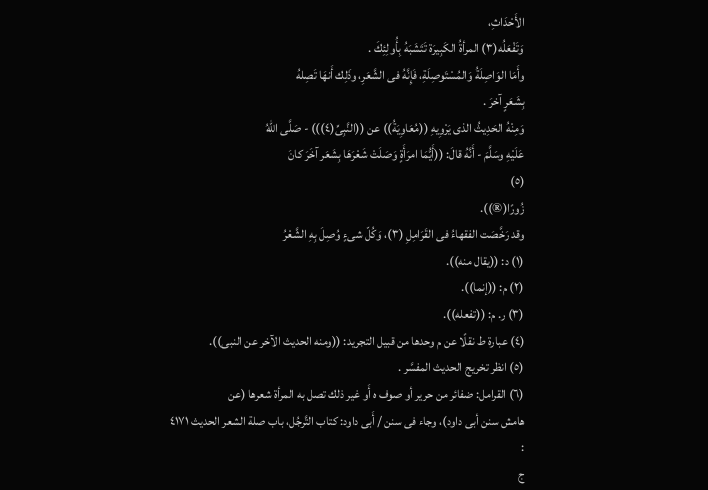الأَحْدَاثِ،
وَتَفْعَلُه(٣) المرأةُ الكَبِيرَة تَتَشَبَهُ بِأُولِئِكَ .
وأَمَا الوَاصِلَةُ وَالمُسْتَوصِلَةِ، فَإِنَّهُ فى الشَّعَرِ، وذَلِك أَنهَا تَصِلهُ
بِشَعَرٍ آخرَ .
وَمِنْهُ الحَدِيثُ الذى يَرْوِيهِ ((مُعَاوِيَةُ)) عن ((النَّبِىِّ(٤))) - صَلَّى اللهُ
عَلَيْهِ وسَلَّمَ - أَنَّهُ قالَ: ((أَيُّمَا امرَأَةٍ وَصَلَتْ شَعْرَهَا بِشَعَر آخَرَ كانَ
(٥)
زُورًا(®)).
وقد رَخَّصَت الفقهاءُ فى القَرَامِلِ (٣)، وَكُلّ شىءٍ وُصِلَ بِهِ الشَّعْرُ
(١) د: ((يقال منه)).
(٢) م: ((إنما)).
(٣) ر. م: ((تفعله)).
(٤) عبارة ط نقلًا عن م وحدها من قبيل التجريد: ((ومنه الحديث الآخر عن النبى)).
(٥) انظر تخريج الحديث المفسَّر .
(٦) القرامل: ضفائر من حرير أو صوف ه أَو غير ذلك تصل به المرأة شعرها (عن
هامش سنن أبى داود)، وجاء فى سنن / أَبى داود: كتاب التَّرجُل، باب صلة الشعر الحديث ٤١٧١
:
ج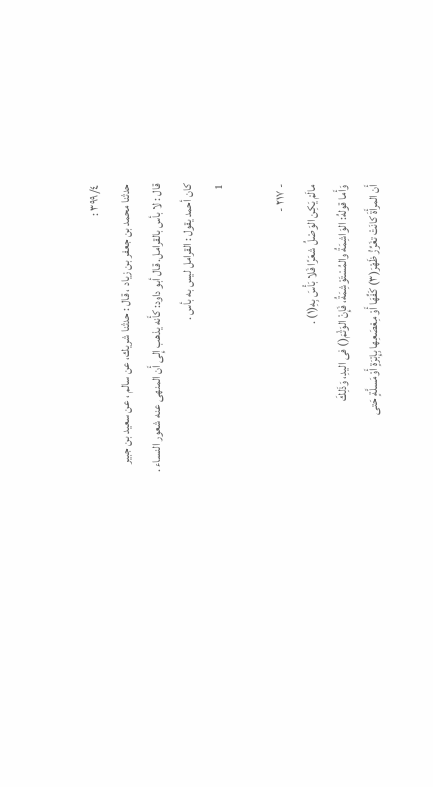٣٩٩/٤ :
حدثنا محمد بن جعفر بن زياد ، قال : حدثنا شريك، عن سالم ، عن سعيد بن جبير
قال : لا بأس بالقرامل. قال أبو داود: كأَنه يذهب إِلى أَن المنهى عنه شعور النساء .
كان أحمد يقول : القرامل ليس به بأس .
1

- ٢١٧ -
مالَمْ يَكِن الوَصْلُ شعَرًا فَلا بَأْسَ بِهِ(١) .
وَأَما قولهُ: الوَاشِمَةُ والمُسْتَوْشِمَةُ، فَإِنْ الوَثْمَ() فى اليدِ، وَذَلِكَ
أَن المرأَةَ كانَتْ تغَرِّزُ ظَهْرَ(٣) كَفِّهَا أَوْ مِعْصَعِها بِإِبْرَةٍ أَوْمَسلَّةٍ حَتى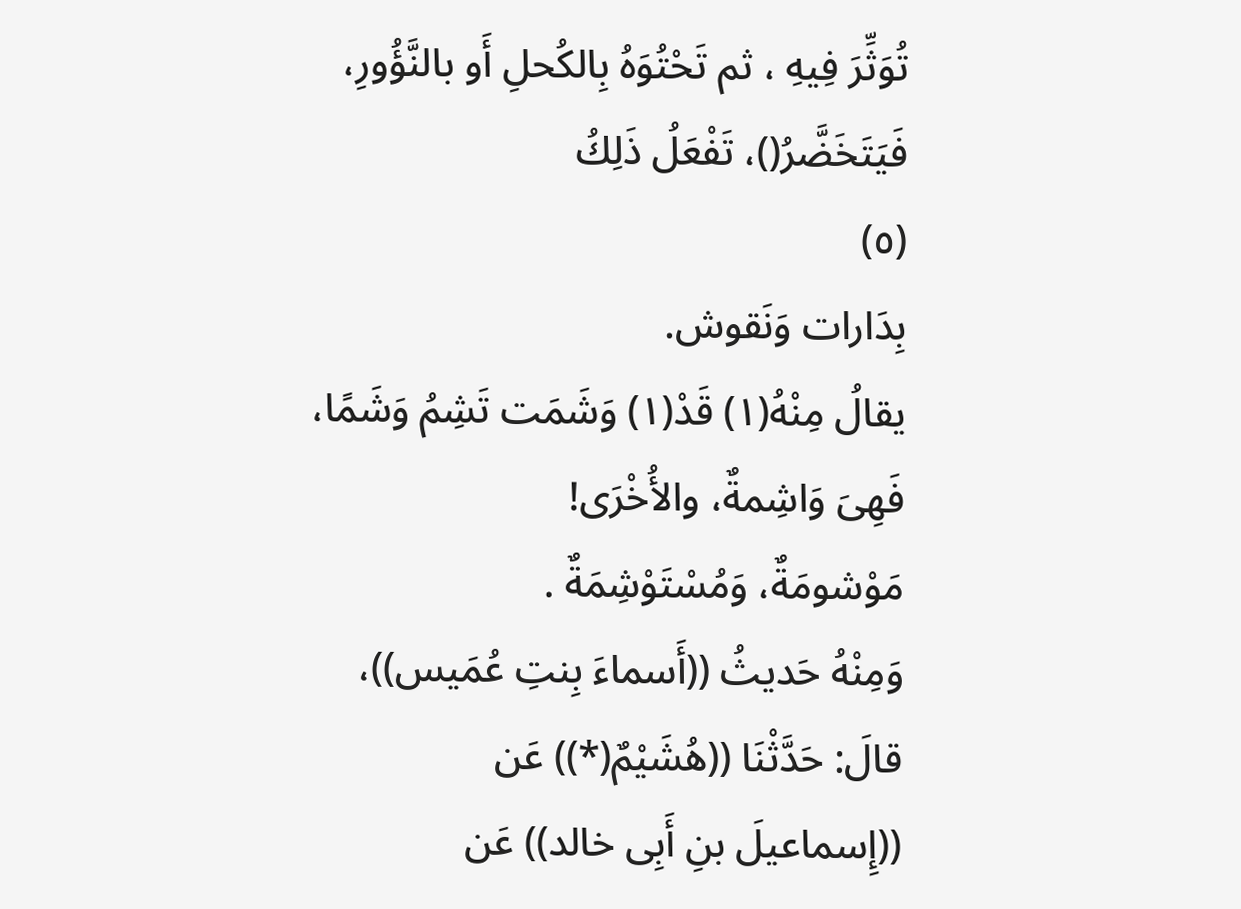تُوَثِّرَ فِيهِ ، ثم تَحْتُوَهُ بِالكُحلِ أَو بالنَّؤُورِ، فَيَتَخَضَّرُ()، تَفْعَلُ ذَلِكُ
(٥)
بِدَارات وَنَقوش.
يقالُ مِنْهُ(١) قَدْ(١) وَشَمَت تَشِمُ وَشَمًا، فَهِىَ وَاشِمةٌ، والأُخْرَى!
مَوْشومَةٌ، وَمُسْتَوْشِمَةٌ .
وَمِنْهُ حَديثُ ((أَسماءَ بِنتِ عُمَيس))، قالَ: حَدَّثْنَا ((هُشَيْمٌ(*)) عَن
((إِسماعيلَ بنِ أَبِى خالد)) عَن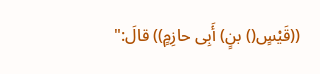((قَيْسٍ() بنٍ) أَبِى حازِمٍ)) قالَ:"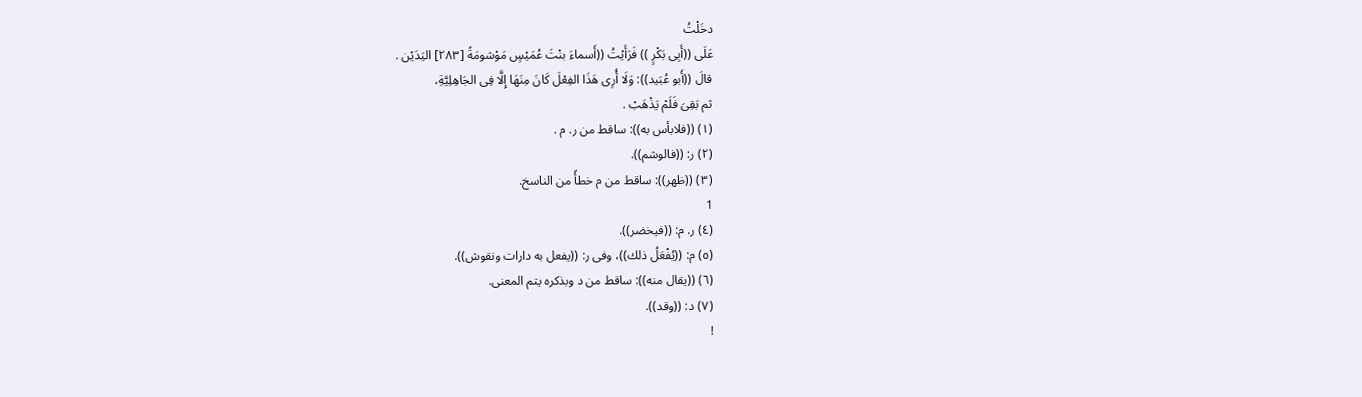دخَلْتُ
عَلَى ((أَبِى بَكْرٍ )) فَرَأَيْتُ ((أَسماءَ بنْتَ عُمَيْسٍ مَوْشومَةً [٢٨٣] اليَدَيْن .
قالَ ((أَبو عُبَيد)): وَلَا أُرِى هَذَا الفِعْلَ كَانَ مِنَهَا إِلَّا فِى الجَاهِلِيَّةِ،
ثم بَقِىَ فَلَمْ يَذْهَبْ .
(١) ((فلابأس به)): ساقط من ر. م .
(٢) ر: ((فالوشم)).
(٣) ((ظهر)): ساقط من م خطأً من الناسخ.
1
(٤) ر. م: ((فيخضر)).
(٥) م: ((يُفْعَلُ ذلك))، وفى ر: ((يفعل به دارات ونقوش)).
(٦) ((يقال منه)): ساقط من د وبذكره يتم المعنى.
(٧) د: ((وقد)).
!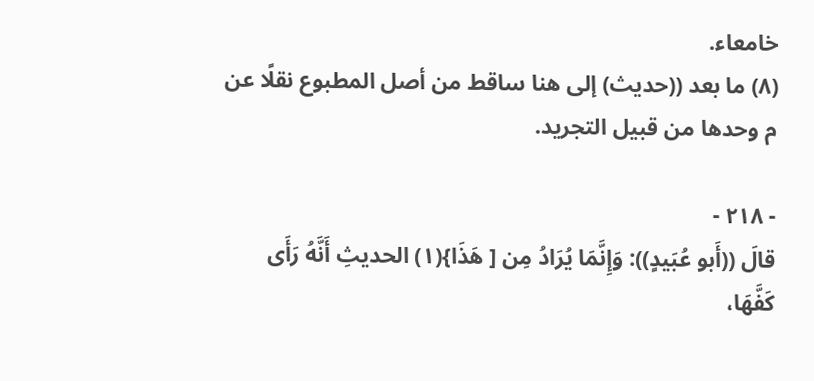خامعاء.
(٨) ما بعد ((حديث) إلى هنا ساقط من أصل المطبوع نقلًا عن م وحدها من قبيل التجريد.

- ٢١٨ -
قالَ ((أَبو عُبَيدٍ)): وَإِنَّمَا يُرَادُ مِن [ هَذَا}(١) الحديثِ أَنَّهُ رَأَى
كَفَّهَا،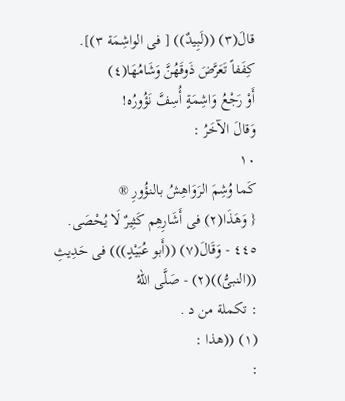قالَ(٣) ((لَبِيدٌ)) [ فى الواشِمَة ٣)].
كِفَفاً تَعَرَّضَ ذَوقَهُنَّ وَشَامُهَا(٤)
أَوْ رَجْعُ وَاشِمَةٍ أُسِفَّ نَؤُورُه!
وَقالَ الآخَرُ :
١٠
كَما وُشِمَ الرَوَاهِشُ بالنؤُورِ ®
{ وَهَذَا(٢) فى أَشَارِهِم كَثِيرٌ لَا يُحْصَى.
٤٤٥ - وَقَالَ(٧) ((أَبو عُبَيْدٍ))) فى حَدِيثِ ((النبىُّ))(٢) - صَلَّى اللهُ
: تكملة من د .
(١) ((هذا :
: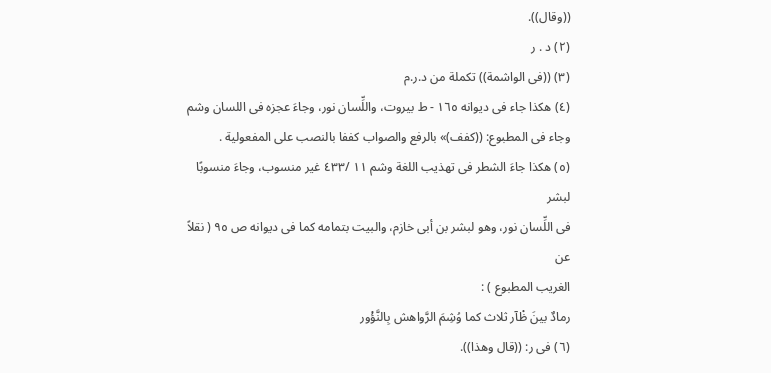((وقال)).
(٢) د . ر
(٣) ((فى الواشمة)) تكملة من د.ر.م
(٤) هكذا جاء فى ديوانه ١٦٥ - ط بيروت، واللِّسان نور، وجاءَ عجزه فى اللسان وشم
وجاء فى المطبوع: ((كفف)» بالرفع والصواب كففا بالنصب على المفعولية .
(٥) هكذا جاءَ الشطر فى تهذيب اللغة وشم ١١ /٤٣٣ غير منسوب، وجاءَ منسوبًا لبشر
فى اللِّسان نور، وهو لبشر بن أبى خازم، والبيت بتمامه كما فى ديوانه ص ٩٥ ( نقلاً عن
الغريب المطبوع ) :
رمادٌ بينَ ظْآر ثلاث كما وُشِمَ الرَّواهش بِالنَّؤْور
(٦) فى ر: ((قال وهذا)).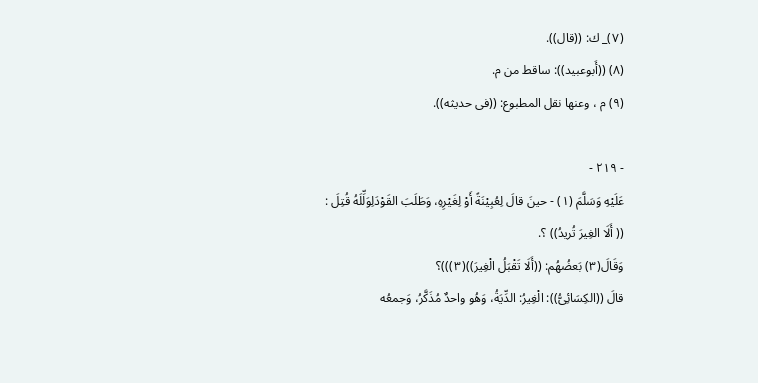(٧)_ ك: ((قال)).
(٨) ((أَبوعبيد)): ساقط من م.
(٩) م ، وعنها نقل المطبوع: ((فى حديثه)).

- ٢١٩ -
عَلَيْهِ وَسَلَّمَ (١) - حينَ قالَ لِعُبِيْنَةً أَوْ لِغَيْرِهِ، وَطَلَبَ القَوْدَلِوَلِّلَهُ قُتِلَ :
(( أَلَا الغِيرَ تُريدُ)) ؟.
وَقَالَ(٣) بَعضُهُم: ((أَلَا تَقْبَلُ الْغِيرَ))(٣)))؟
قالَ ((الكِسَائِىُّ)): الْغِيرُ: الدِّيَةُ، وَهُو واحدٌ مُذَكَّرُ، وَجمعُه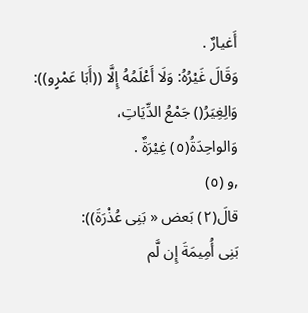أَغيارٌ .
وَقَالَ غَيْرُهُ: وَلَا أَعْلَمُهُ إِلَّا ((أَبَا عَمْرٍو)): وَالِغِيَرُ() جَمْعُ الدِّيَاتِ،
وَالواحِدَةُ(٥) غِيْرَةٌ .
,و (٥)
قالَ(٢) بَعض « بَنِى عُذْرَةَ)):
بَنِى أُمِيمَةَ إِن لَّم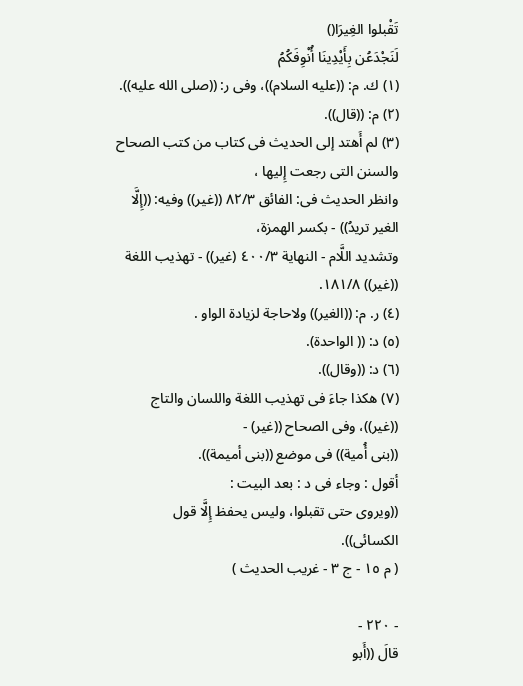تَقْبلوا الغِيرَا()
لَنَجْدَعُن بِأَيْدِينَا أُنْوِفَكُمُ
(١) ك. م: ((عليه السلام))، وفى ر: ((صلى الله عليه)).
(٢) م: ((قال)).
(٣) لم أَهتد إلى الحديث فى كتاب من كتب الصحاح والسنن التى رجعت إِليها ،
وانظر الحديث فى: الفائق ٨٢/٣ ((غير)) وفيه: ((إِلَّا الغير تريدُ)) - بكسر الهمزة،
وتشديد اللَّام - النهاية ٤٠٠/٣ (غير)) - تهذيب اللغة ((غير)) ١٨١/٨.
(٤) ر. م: ((الغير)) ولاحاجة لزيادة الواو .
(٥) د: (( الواحدة).
(٦) د: ((وقال)).
(٧) هكذا جاءَ فى تهذيب اللغة واللسان والتاج ((غير))، وفى الصحاح ((غير) -
((بنى أُمية)) فى موضع ((بنى أميمة)).
أقول : وجاء فى د : بعد البيت :
((ويروى حتى تقبلوا، وليس يحفظ إِلَّا قول الكسائى)).
( م ١٥ - ج ٣ - غريب الحديث )

- ٢٢٠ -
قالَ ((أَبو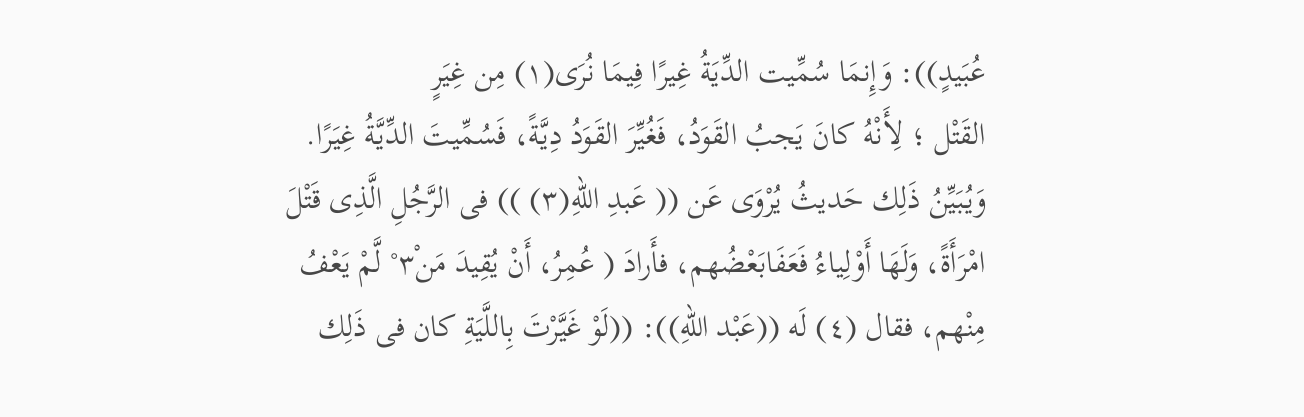عُبَيدٍ)): وَإِنمَا سُمِّيت الدِّيَةُ غِيرًا فِيمَا نُرَى(١) مِن غِيَرٍ
القَتْل ؛ لِأَنْهُ كانَ يَجبُ القَوَدُ، فَغُيِّرَ القَوَدُ دِيَّةً، فَسُمِّيتَ الدِّيَّةُ غِيَرًا.
وَيُبَيِّنُ ذَلِك حَديثُ يُرْوَى عَن (( عَبدِ اللهِ(٣) )) فى الرَّجُلِ الَّذِى قَتْلَ
امْرَأَةً، وَلَهَا أَوْلِياءُ فَعَفَابَعْضُهم، فأَرادَ ( عُمِرُ، أَنْ يُقِيدَ مَن٣ْ° لَّمْ يَعْفُ
مِنْهم، فقال (٤) لَه ((عَبْد اللهِ)): ((لَوْ غَيَّرْتَ بِاللَّيَةِ كان فى ذَلِك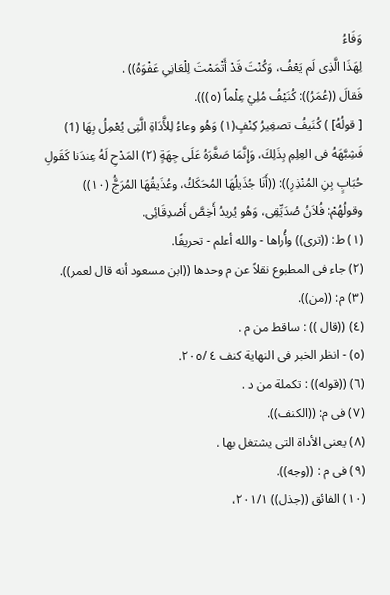وَفَاءُ
لِهَذَا الَّذِى لَم يَعْفُ، وَكُنْتَ قَدْ أَتْمَمْتَ لِلْعَانِىِ عَفْوَهُ)) .
فَقالَ ((عُمَرُ)): كُنَيْفُ مُلِيْ عِلْماً (٥))).
[ قولُهُ] ) كُنَيفُ تصغِيرُ كِنْفٍ(١) وَهُو وعاءُ لِلأَّدَاةِ الَّتِى يُعْمِلُ بِهَا (1)
فَشِبَّهَهُ فى العِلِمِ بِذَلِكَ، وَإِنَّمَا صَغَّرَهُ عَلَى جِهَةٍ (٢) المَدْحِ لَهُ عِندَنا كَقَولِ
حُبَابٍ بِنِ المُنْذِرِ)): ((أَنَا جُذَيلُهَا المُحَكَكُ، وعُذَيقُهَا المُرَجَُّ (١٠))
وقولُهُمْ: فُلاَنُ صُدَيِّقِى، وَهُو يُريدُ أَخِصَّ أَصْدِقَائِى.
(١) ط: ((ترى)) وأُراها - والله أعلم - تحريفًا.
(٢) جاء فى المطبوع نقلاً عن م وحدها ((ابن مسعود أنه قال لعمر)).
(٣) م: ((من)).
(٤) ((قال )) : ساقط من م .
(٥) - انظر الخبر فى النهاية كنف ٤ /٢٠٥.
(٦) ((قوله)) : تكملة من د .
(٧) فى م: ((الكنف)).
(٨) يعنى الأداة التى يشتغل بها .
(٩) فى م : ((وجه)).
(١٠) الفائق ((جذل)) ٢٠١/١،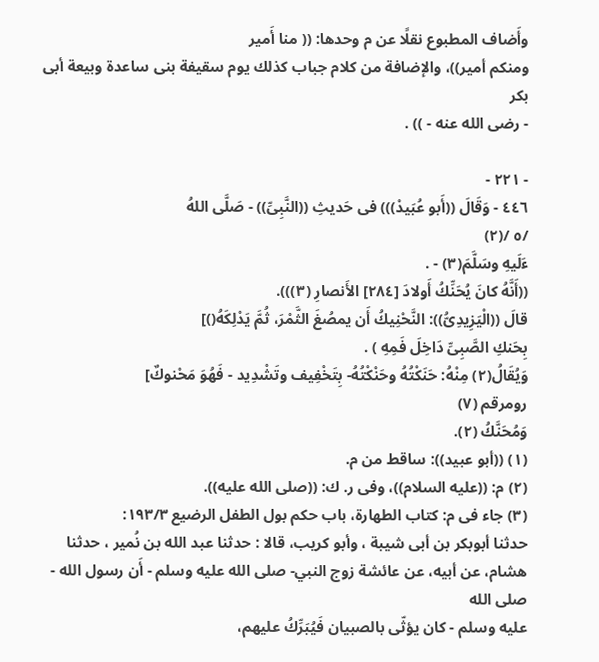وأَضاف المطبوع نقلًا عن م وحدها: (( منا أَمير
ومنكم أمير))، والإضافة من كلام جباب كذلك يوم سقيفة بنى ساعدة وبيعة أبى بكر
- رضى الله عنه - )) .

- ٢٢١ -
٤٤٦ - وَقَالَ ((أَبو عُبَيدْ))) فى حَديثِ ((النَّبِىِّ)) - صَلَّى اللهُ
/٥ /(٢)
ءَلَيهِ وسَلَّمَ(٣) - .
((أَنَّهُ كانَ يُحَنِّكُ أَولادَ [٢٨٤] الأَنصارِ (٣))).
قالَ ((الْيَزِيدِىُّ)): النَّحْنِيكُ أَن يمصُغَ الثَّمْرَ، ثُمَّ يَدْلِكَهُ()]
بِحَنكِ الصَّبِىِّ دَاخِلَ فَمِهِ ) .
وَيُقَالُ(٢) مِنْهُ: حَنَكْتُهُ وحَنْكْتُهُ- بِتَخْفِيف وتَشْدِيد - فَهُوَ مَحْنوكٌ]
رومرقم (٧)
وَمُحَنَّكُ (٢).
(١) ((أبو عبيد)): ساقط من م.
(٢) م: ((عليه السلام))، وفى ر. ك: ((صلى الله عليه)).
(٣) جاء فى م: كتاب الطهارة، باب حكم بول الطفل الرضيع ١٩٣/٣:
حدثنا أبوبكر بن أبى شيبة ، وأبو كريب، قالا : حدثنا عبد الله بن نُمير ، حدثنا
هشام، عن أبيه، عن عائشة زوج النبي- صلى الله عليه وسلم - أَن رسول الله - صلى الله
عليه وسلم - كان يؤثّى بالصبيان فَيُبَرِّكُ عليهم،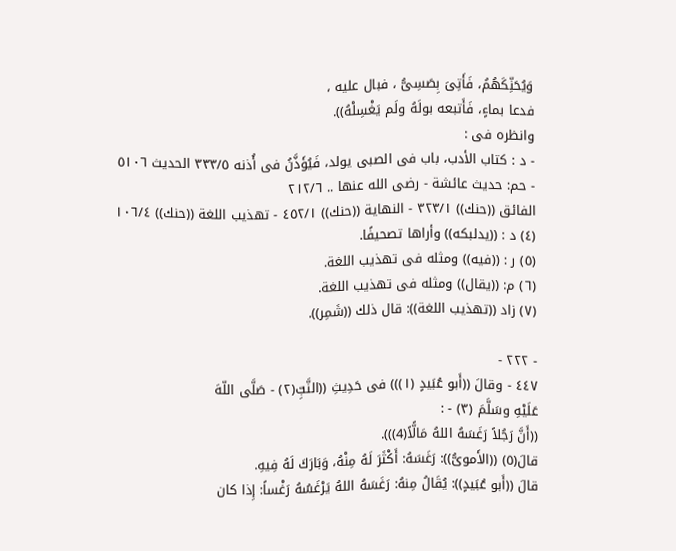وَيُحَنِّكَهُمُ، فَأَتِىَ بِصَسِىُّ ، فبال عليه ،
فدعا بماءٍ، فَأَتبعه بولَهُ ولَم يَغْسِلْهُ)).
وانظره فى :
- د : كتاب الأدب، باب فى الصبى يولد، فَيُؤَذَّنُ فى أُذنه ٣٣٣/٥ الحديث ٥١٠٦
- حم: حديث عائشة - رضى الله عنها .. ٢١٢/٦
الفائق ((حنك)) ٣٢٣/١ - النهاية ((حنك)) ٤٥٢/١ - تهذيب اللغة ((حنك)) ١٠٦/٤
(٤) د : ((يدلبكه)) وأراها تصحيفًا.
(٥) ر : ((فيه)) ومثله فى تهذيب اللغة.
(٦) م: ((يقال)) ومثله فى تهذيب اللغة.
(٧) زاد ((تهذيب اللغة)): قال ذلك ((شَمِر)).

- ٢٢٢ -
٤٤٧ - وقالَ ((أَبو عُبَيدٍ (١))) فى حَدِيثِ ((النَّبِّ(٢) - صَلَّى اللّهَ
عَلَيْهِ وسَلَّمَ (٣) - :
((أَنَّ رَجُلاً رَغَسَهُ اللهُ مَالًّاً(4))).
قالَ(٥) ((الأَموىُّ)): رَغَسَهُ: أَكْثَرَ لَهُ مِنْهُ، وَبَارَكَ لَهُ فِيهِ.
قالَ ((أَبو عُبَيدٍ)): يُقَالُ مِنهُ: رَغَسَهُ اللهُ يَرْغَسُهُ رَغْساً: إِذا كان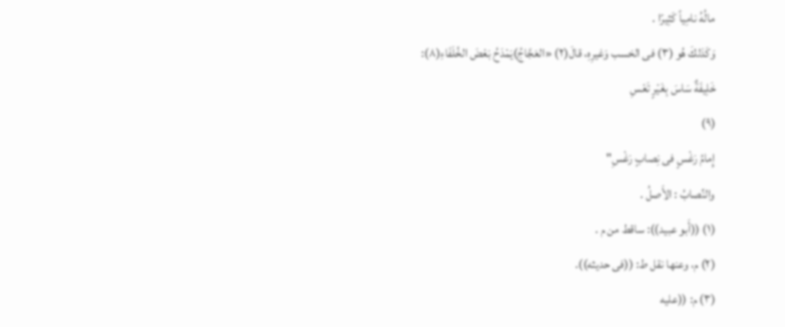مالُهُ نامِياً كَثِيرًا .
وَكَذلكَ هُو (٣) فى الحَسب وَغيرِهِ، قالَ(٢) «العَجَّاجُ)يَمْدَحُ بَعْضَ الخُلَفَاءِ(٨):
خَلِيفَةٌ سَاسَ بِغَيْرٍ تَعْسِ
(٩)
إِمامُ رَغْسٍ فى نِصابٍ رَغْسِ"
والنِّصابُ : الأَصلُ .
(١) ((أَبو عبيد)): ساقط من م .
(٢) م، وعنها نقل ط: ((فى حديثه)).
(٣) م: ((عليه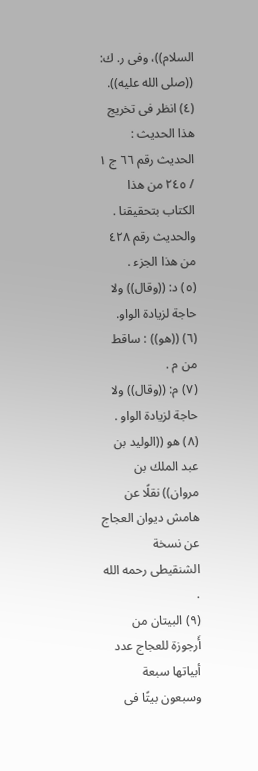السلام))، وفى ر. ك: ((صلى الله عليه)).
(٤) انظر فى تخريج هذا الحديث :
الحديث رقم ٦٦ ج ١ / ٢٤٥ من هذا الكتاب بتحقيقنا .
والحديث رقم ٤٢٨ من هذا الجزء .
(٥) د: ((وقال)) ولا حاجة لزيادة الواو.
(٦) ((هو)) : ساقط من م .
(٧) م: ((وقال)) ولا حاجة لزيادة الواو .
(٨) هو ((الوليد بن عبد الملك بن مروان)) نقلًا عن هامش ديوان العجاج عن نسخة
الشنقيطى رحمه الله .
(٩) البيتان من أَرجوزة للعجاج عدد أبياتها سبعة وسبعون بيتًا فى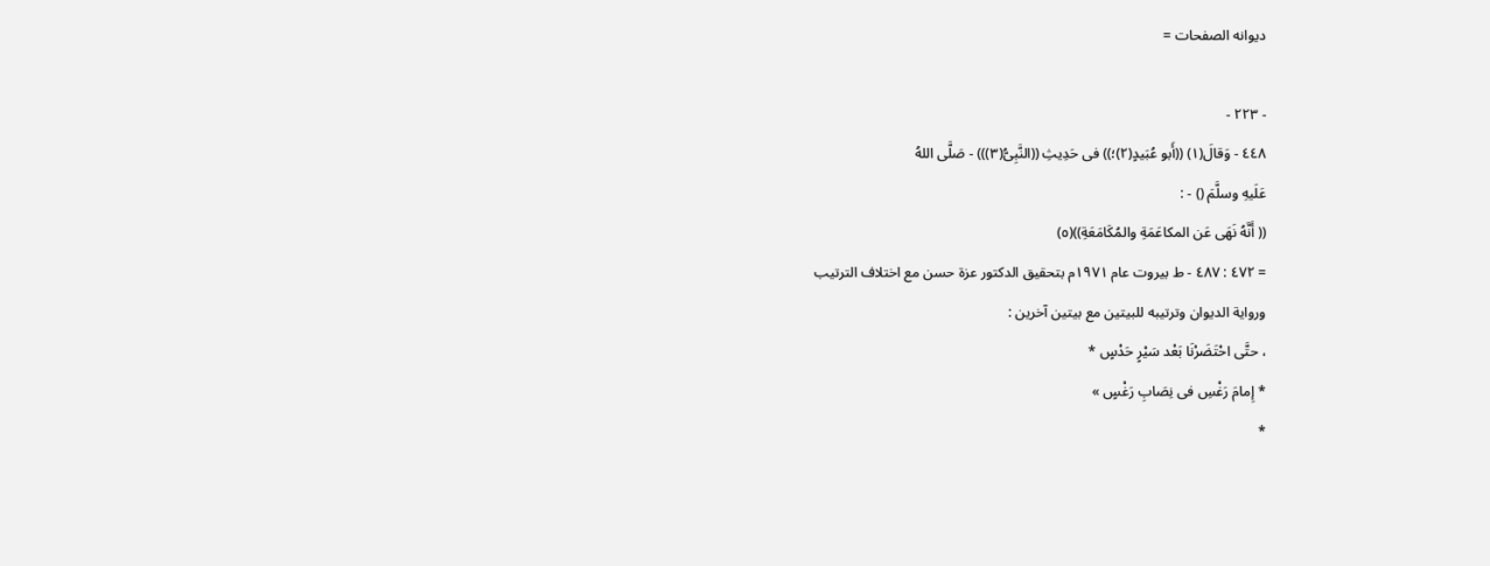ديوانه الصفحات =

- ٢٢٣ -
٤٤٨ - وَقالَ(١) ((أَبو عُبَيدٍ(٢)؛)) فى حَدِيثِ ((النَّبِىُّ(٣))) - صَلَّى اللهُ
عَلَیهِ وسلَّمَ () - :
(( أَنَّهُ نَهَى عَن المكاعَمَةِ والمُكَامَعَةِ))(٥)
= ٤٧٢ : ٤٨٧ - ط بيروت عام ١٩٧١م بتحقيق الدكتور عزة حسن مع اختلاف الترتيب
ورواية الديوان وترتيبه للبيتين مع بيتين آخرين :
، حتَّى احْتَضَرْنَا بَعْد سَيْرٍ حَدْسٍ *
* إِمامَ رَغْسِ فى نِصَابِ رَغْسٍ »
*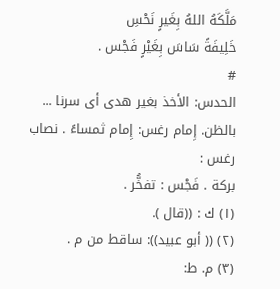مَلَّكَهُ اللهُ بِغَيرٍ نَحْسِ
خَلِيفَةً سَاسَ بِغَيْرٍ فَجْس .
#
الحدس: الأخذ بغير هدى أى سرنا ... بالظن. إِمام رغس: إِمام ثمساءً . نصاب رغس :
بركة . فَجْس : تفخُّر .
(١) ك : ((قال ).
(٢) (( أبو عبيد)): ساقط من م .
(٣) م. ط: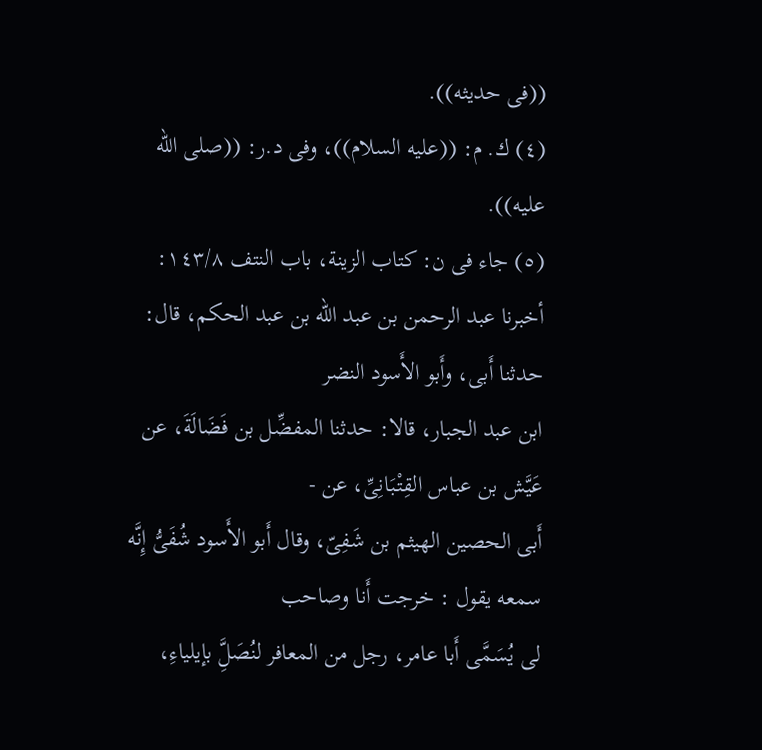((فى حديثه)).
(٤) ك. م: ((عليه السلام))، وفى د.ر: ((صلى الله عليه)).
(٥) جاء فى ن: كتاب الزينة، باب النتف ١٤٣/٨:
أخبرنا عبد الرحمن بن عبد الله بن عبد الحكم، قال: حدثنا أَبى، وأَبو الأَسود النضر
ابن عبد الجبار، قالا: حدثنا المفضِّل بن فَضَالَةَ، عن عَيَّش بن عباس القِتْبَانِىِّ، عن -
أَبى الحصين الهيثم بن شَفِىّ، وقال أَبو الأَسود شُفَىُّ إِنَّه سمعه يقول : خرجت أَنا وصاحب
لى يُسَمَّى أَبا عامر، رجل من المعافر لنُصَلَِّ بإيلياءِ،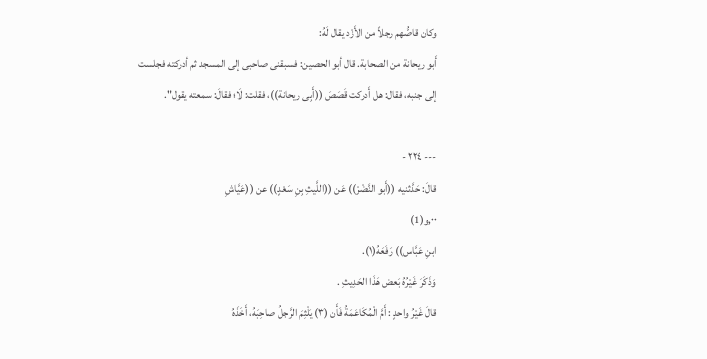وكان قاصُّهم رجلاً من الأَزْد يقال لَهُ:
أَبو ريحانة من الصحابة. قال أبو الحصين: فسبقنى صاحبى إلى المسجد ثم أدركته فجلست
إلى جنبه، فقال: هل أَدركت قَصَصَ ((أَبِى ريحانة))، فقلت: لَا؛ فقالَ: سمعته يقول".

--- ٢٢٤ -
قالَ: حَدَّثنيه ((أَبو النَّضْرْ)) عَن ((اللَّيثِ بِنِ سَعْدٍ)) عن ((عَيَّاشِ
٠٠,و(1)
ابنِ عَبَّاس)) رَفَعَهُ(١).
وَذَكَرَ غَيْرُهُ بَعض هَذَا الحَدِيثِ .
قالَ غَيْرُ واحدٍ : أَمَّ الْمُكَاعَمَةُ فَأَن (٣) يَلْثِمَ الرَّجلُ صاحِبَهُ، أَخَذَهُ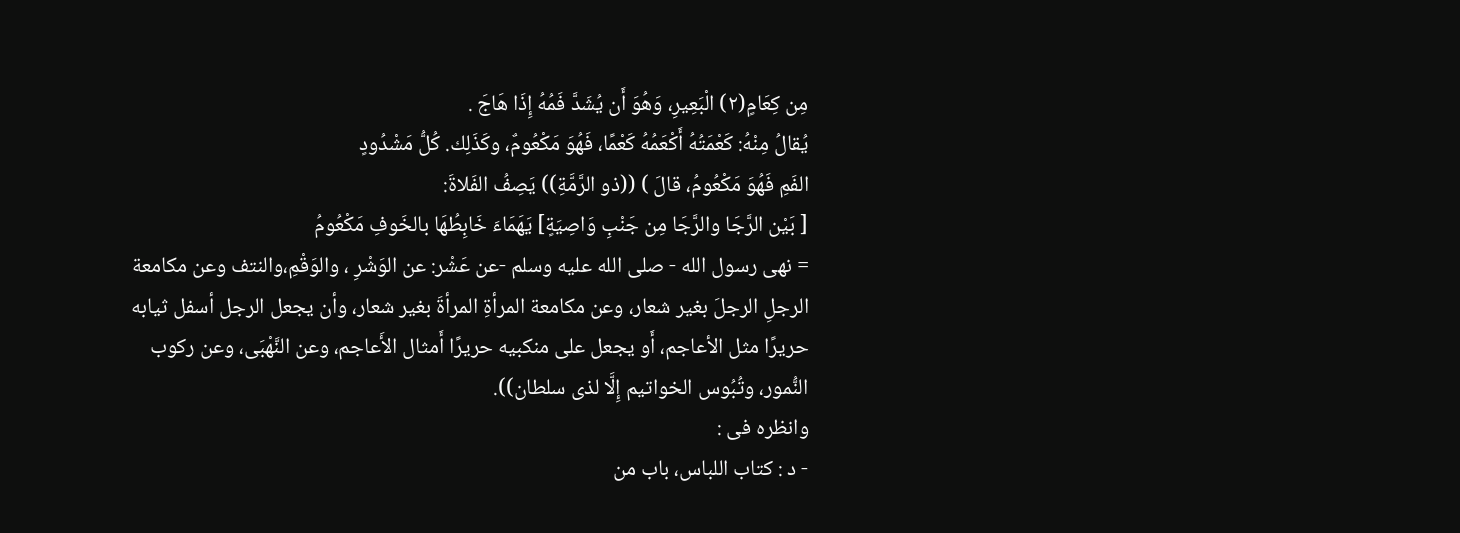مِن كِعَامٍ(٢) الْبَعِيرِ، وَهُوَ أَن يُشَدَّ فَمُهُ إِذَا هَاجَ .
يُقالُ مِنْهُ: كَعْمَتُهُ أَكْعَمُهُ كَعْمًا، فَهُوَ مَكْعُومٌ، وكَذَلِك. كُلُّ مَشْدُودٍ
الفَمِ فَهُوَ مَكْعُومُ، قالَ ) ((ذو الرَّمَّةِ)) يَصِفُ الفَلاةَ:
[ بَيْن الرَّجَا والرَّجَا مِن جَنْبِ وَاصِيَةٍ] يَهَمَاءَ خَابِطُهَا بالخَوفِ مَكْعُومُ
= نهى رسول الله - صلى الله عليه وسلم -عن عَشْر: عن الوَشْرِ ، والوَقْمِ،والنتف وعن مكامعة
الرجلِ الرجلَ بغير شعار، وعن مكامعة المرأةِ المرأةَ بغير شعار، وأن يجعل الرجل أسفل ثيابه
حريرًا مثل الأعاجم، أَو يجعل على منكبيه حريرًا أَمثال الأَعاجم، وعن النَّهْبَى، وعن ركوب
النُّمور، وتُبُوس الخواتيم إِلَّا لذى سلطان)).
وانظره فى :
- د : كتاب اللباس، باب من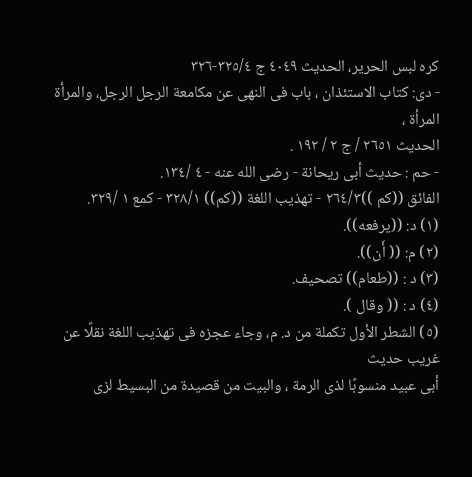كره لبس الحرير، الحديث ٤٠٤٩ ج ٣٢٥/٤-٣٢٦
- دى: كتاب الاستئذان ، باب فى النهى عن مكامعة الرجل الرجل، والمرأة المرأة ،
الحديث ٢٦٥١ / ج ٢ / ١٩٢ .
- حم : حديث أبى ريحانة - رضى الله عنه - ٤ /١٣٤.
الفائق ((كم ))٢٦٤/٣ - تهذيب اللغة ((كم)) ٣٢٨/١ - كمع ١ /٣٢٩.
(١) د: ((يرفعه)).
(٢) م: (( أَن)).
(٣) د : ((طعام)) تصحيف.
(٤) د : (( وقال ).
(٥) الشطر الأول تكملة من د. م، وجاء عجزه فى تهذيب اللغة نقلًا عن غريب حديث
أبى عبيد منسوبًا لذى الرمة ، والبيت من قصيدة من البسيط لزى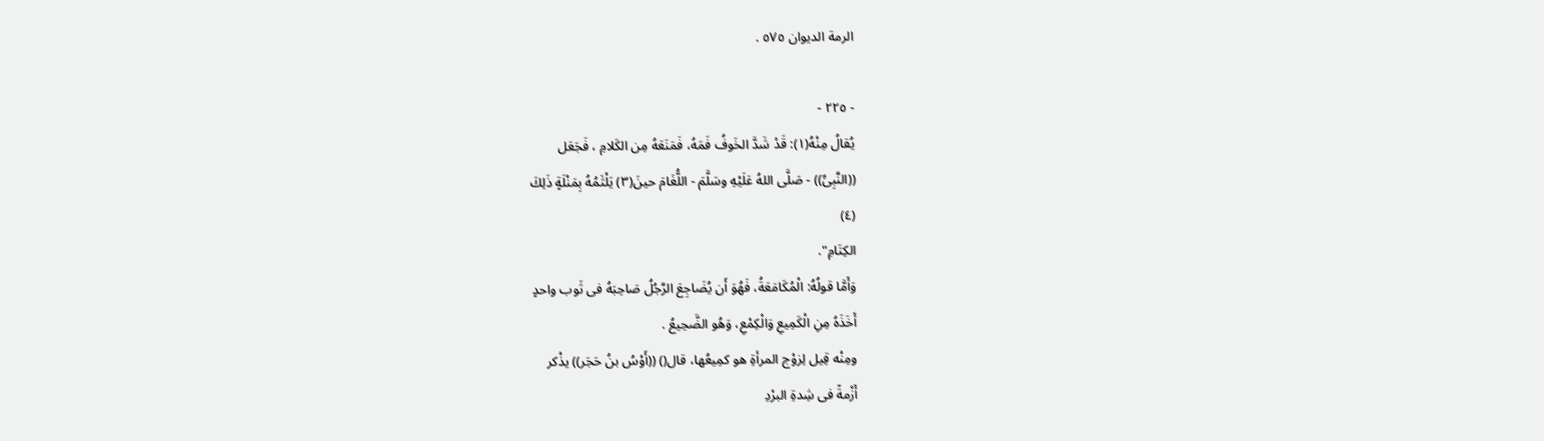الرمة الديوان ٥٧٥ .

- ٢٢٥ -
يُقالُ مِنْهُ(١): قَدْ شَدَّ الخَوفُ فَمَهُ، فَمَنَعَهُ مِن الكَلامِ ، فَجَعَل
((النَّبِىِّ)) - صَلَّى اللهُ عَلَيْهِ وسَلَّمَ - اللُّغَامَ حينَ(٣) يَلْثَمُهُ بِمَنْلَةٍ ذَلِكَ
(٤)
الكِتَامِ".
وَأَمَّا قولُهُ: الْمُكَامَعَةُ، فَهُوَ أَن يُضَاجِعَ الرَّجُلُ صَاحِبَهُ فى ثَوب واحدٍ
أَخَذَهُ مِنِ الْكَمِيعِ وَالْكِمْعِ، وَهُو الضَّحِيعُ .
ومِنْه قِيل لِزوْج المرأةِ هو كمِيعُها، قال() ((أَوْسُ بنُ حَجَر)) يذْكر
أَزْمةً فی شِدةِ البرْدِ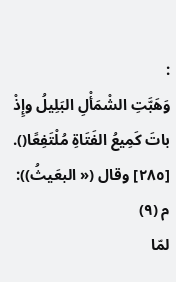:
وَهَبَّتِ الشْمَأْلِ البَلِيلُ وإِذْ
باتَ كَمِيعُ الفَتَاةِ مُلْتَفِعًا().
[٢٨٥] وقال (« البعَيثُ)):
م (٩)
لمّا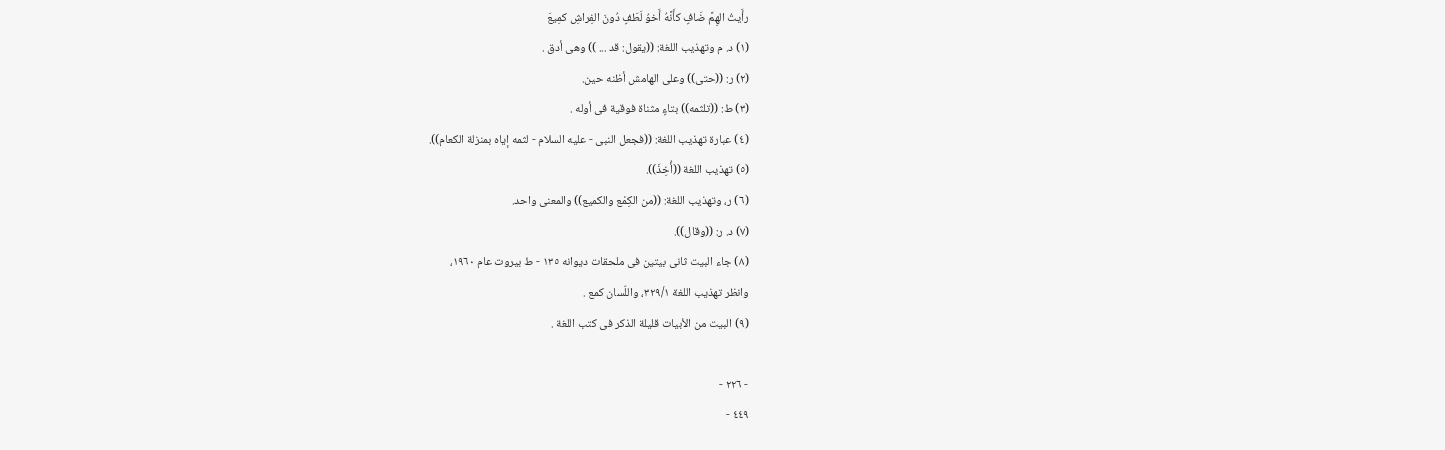رأَيتُ الهِمَّ ضَافٍ كأَنَّهُ أَخوُ لَطَفٍ دُونَ الفِراشِ كمِيعَ
(١) د. م وتهذيب اللغة: ((يقول: قد ... )) وهى أدق .
(٢) ر: ((حتى)) وعلى الهامش أظنه حين.
(٣) ط: ((تلثمه)) بتاءٍ مثناة فوقية فى أوله .
(٤) عبارة تهذيب اللغة: ((فجعل النبى - عليه السلام - لثمه إياه بمنزلة الكعام)).
(٥) تهذيب اللغة ((أُخِذَ)).
(٦) ر، وتهذيب اللغة: ((من الكِمْع والكميع)) والمعنى واحد.
(٧) د. ر: ((وقال)).
(٨) جاء البيت ثانى بيتين فى ملحقات ديوانه ١٣٥ - ط بيروت عام ١٩٦٠،
وانظر تهذيب اللغة ٣٢٩/١، واللّسان كمع .
(٩) البيت من الأبيات قليلة الذكر فى كتب اللغة .

- ٢٢٦ -
٤٤٩ -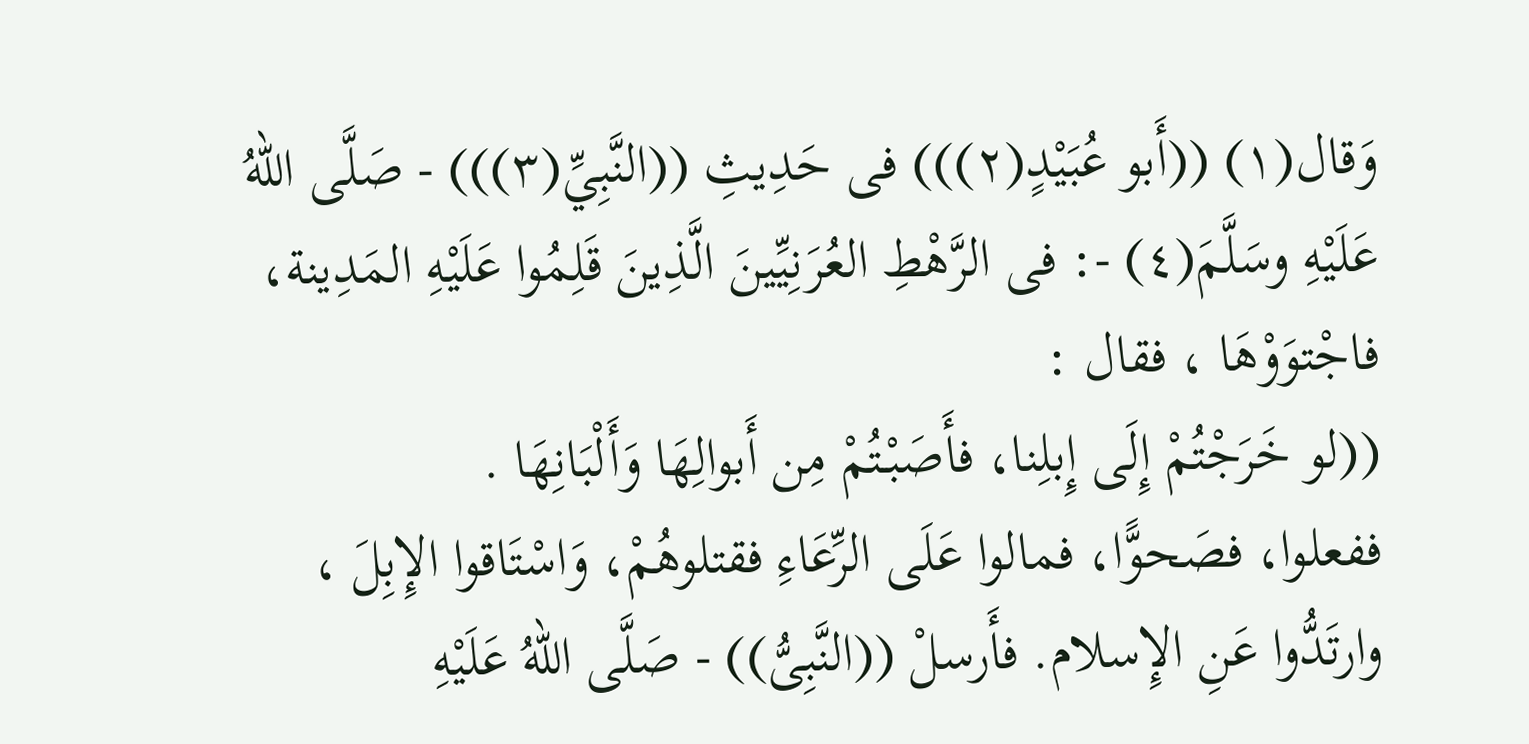وَقال(١) ((أَبو عُبَيْدٍ(٢))) فى حَدِيثِ ((النَّبِيِّ(٣))) - صَلَّى اللهُ
عَلَيْهِ وسَلَّمَ(٤) -: فى الرَّهْطِ العُرَنِيِّينَ الَّذِينَ قَلِمُوا عَلَيْهِ المَدِينة،
فاجْتوَوْهَا ، فقال :
((لو خَرَجْتُمْ إِلَى إِبلِنا، فأَصَبْتُمْ مِن أَبوالِهَا وَأَلْبَانِهَا .
ففعلوا، فصَحوًّا، فمالوا عَلَى الرِّعَاءِ فقتلوهُمْ، وَاسْتَاقوا الإِبِلَ ،
وارتَدُّوا عَنِ الإِسلام. فأَرسلْ ((النَّبِىُّ)) - صَلَّى اللهُ عَلَيْهِ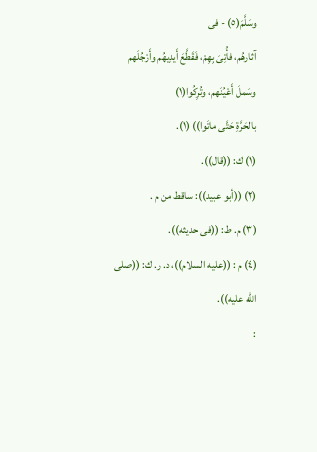وسَلَّمَ(٥) - فى
آثارهُم، فأُتِىَ بِهِمْ، فَقَطَّعَ أَيدِيهُم وأَرْجُلَهم وسَملَ أَعْيُنَهم، وتُرِكُوا(١)
بالحَرَّةِ حَتَّى ماتَوا)) (١).
(١) ك: ((قال)).
(٢) ((أبو عبيد)): ساقط من م .
(٣) م. ط: ((فى حديثه)).
(٤) م : ((عليه السلام))، د. ر. ك: ((صلى الله عليه)).
: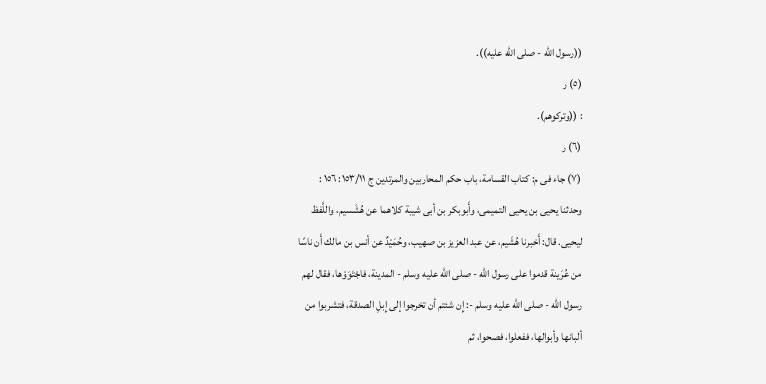((رسول الله - صلى الله عليه)).
(٥) ر
: ((وتركوهم).
(٦) ر
(٧) جاء فى م: كتاب القسامة، باب حكم المحاربين والمرتدين ج ١٥٣/١١: ١٥٦ :
وحدثنا يحيى بن يحيى التميمى، وأَبوبكر بن أبى شيبة كلاهما عن هُشَسيم، واللَّفظ
ليحيى. قال: أَخبرنا هُشَيم، عن عبد العزيز بن صهيب، وحُمَيْدٌ عن أنس بن مالك أَن ناسًا
من عُرَينة قدموا على رسول الله - صلى الله عليه وسلم - المدينة، فاجْتَوَوْها، فقال لهم
رسول الله - صلى الله عليه وسلم -: إِن شئتم أن تخرجوا إلى إِبلِ الصدقة، فتشربوا من
ألبانها وأبوالها، ففعلوا، فصحوا، ثم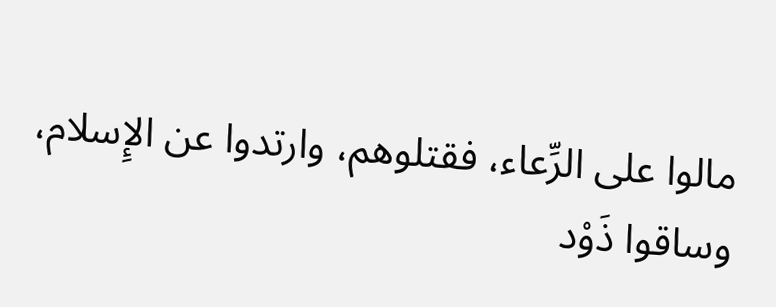مالوا على الرِّعاء، فقتلوهم، وارتدوا عن الإِسلام،
وساقوا ذَوْد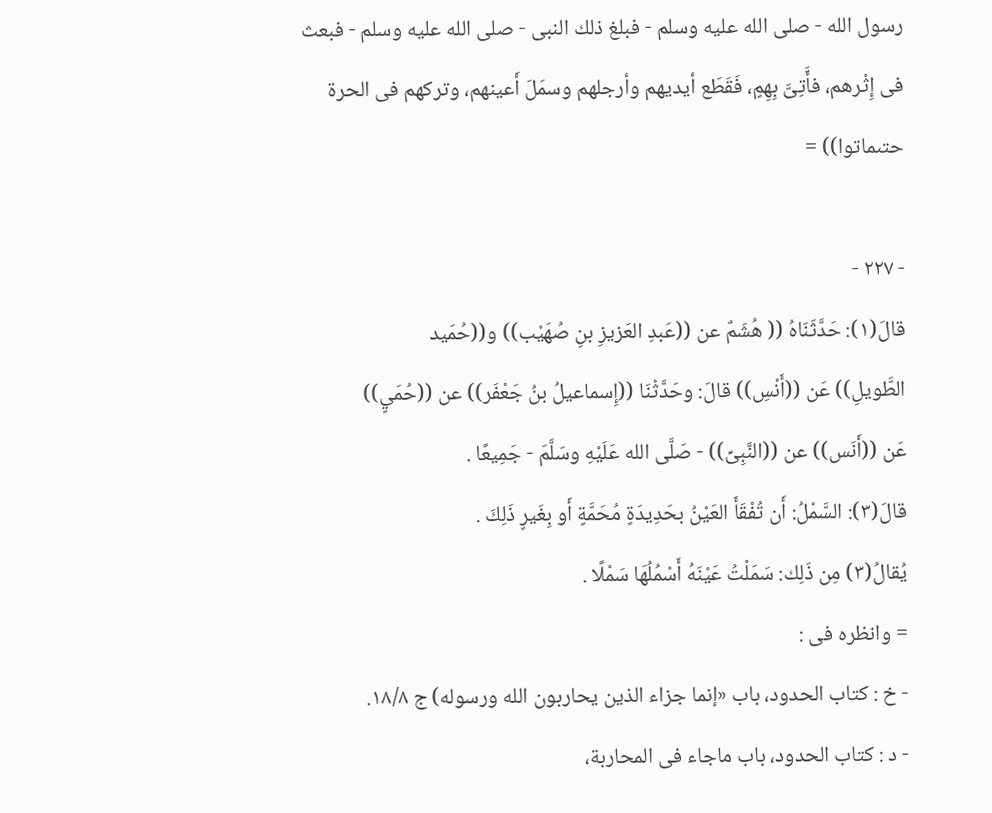رسول الله - صلى الله عليه وسلم - فبلغ ذلك النبى - صلى الله عليه وسلم - فبعث
فى إِثْرهم، فأَّتِىَّ بِهِمٍ، فَقَطَع أيديهم وأرجلهم وسمَلَ أَعينهم، وتركهم فى الحرة حتىماتوا)) =

- ٢٢٧ -
قالَ(١): حَدَّثَنَاهُ (( هُشَمٌ عن ((عَبدِ العَزيزِ بنِ صُهَيْب)) و((حُمَيد
الطَّويلِ)) عَن ((أَنْسِ)) قالَ: وحَدَّثْنَا ((إِسماعيلُ بنُ جَعْفَر)) عن ((حُمَيٍ))
عَن ((أَنَس)) عن ((النَّبِىِّ)) - صَلَّى الله عَلَيْهِ وسَلَّمَ - جَمِيعًا .
قالَ(٣): السَّمْلُ: أَن تُفْقَأَ العَيْنُ بحَدِيدَةٍ مُحَمَّةٍ أَو بِغَيرٍ ذَلِكَ .
يُقالُ(٣) مِن ذَلِك: سَمَلْتُ عَيْنَهُ أَسْمُلُهَا سَمْلًا .
= وانظره فى :
- خ : كتاب الحدود، باب «إنما جزاء الذين يحاربون الله ورسوله) ج ١٨/٨.
- د : كتاب الحدود، باب ماجاء فى المحاربة،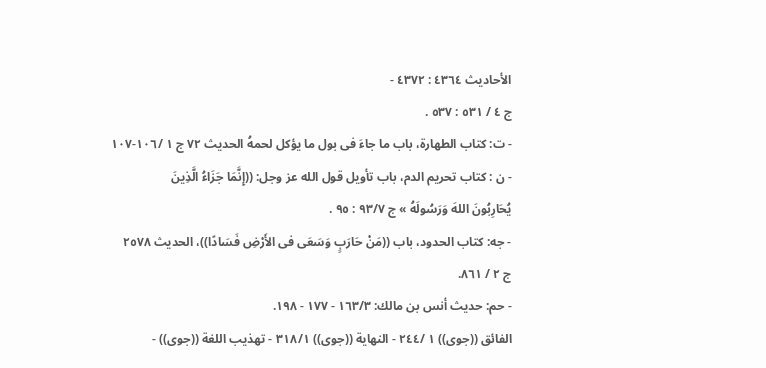الأحاديث ٤٣٦٤ : ٤٣٧٢ -
ج ٤ / ٥٣١ : ٥٣٧ .
- ت: كتاب الطهارة، باب ما جاءَ فى بول ما يؤكل لحمهُ الحديث ٧٢ ج ١ /١٠٦-١٠٧
- ن : كتاب تحريم الدم، باب تأويل قول الله عز وجل: ((إِنَّمَا جَزَاءُ الَّذِينَ
يُحَارِبُونَ اللهَ وَرَسُولَهُ » ج ٩٣/٧ : ٩٥ .
- جه: كتاب الحدود، باب ((مَنْ حَارَبٍ وَسَعَى فى الأَرْضِ فَسَادًا))، الحديث ٢٥٧٨
ج ٢ / ٨٦١.
- حم: حديث أنس بن مالك: ١٦٣/٣ - ١٧٧ - ١٩٨.
الفائق ((جوى)) ١ /٢٤٤ - النهاية ((جوى)) ٣١٨/١ - تهذيب اللغة ((جوى)) -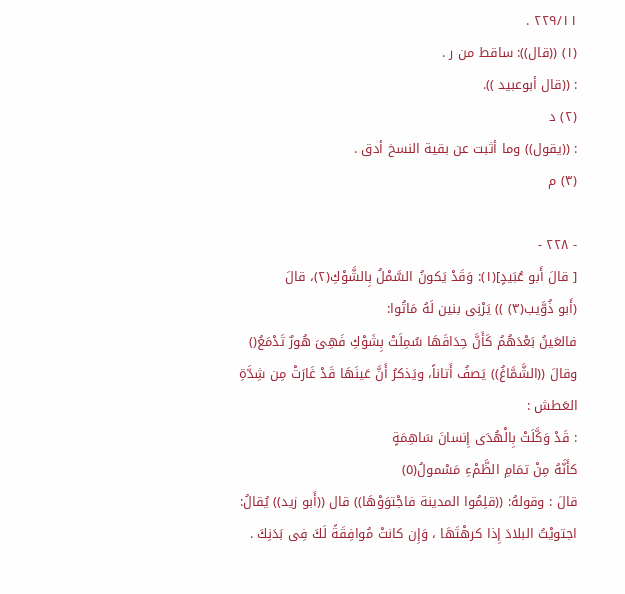٢٢٩/١١ .
(١) ((قال)): ساقط من ر .
: ((قال أبوعبيد )).
(٢) د
: ((يقول)) وما أثبت عن بقية النسخ أدق .
(٣) م

- ٢٢٨ -
[ قالَ أَبو عُبَيدٍ](١): وَقَدْ يَكونُ السَّمْلُ بِالشَّوْكِ(٢)، قالَ
(أَبو ذُوَّيب(٣) )) يَرْنِى بنين لَهُ مَاتُوا:
فالعَينُ بَعْدَهُمُ كَأَنَّ حِدَاقَهَا سُمِلَتْ بِشَوْكِ فَهِىَ هُورٌ تَدْمَعُ()
وقالَ ((الشَّمَّاغُ)) يَصفُ أَتاناً، ويَذكرُ أَنَّ عَينَهَا قَدْ غَارَتْ مِن شِدَّةِ
العَطش :
: قَدْ وَكَّلَتْ بِالْهُدَى إِنسانَ سَاهِمَةٍ
كأَنَّهُ مِنْ تمَامِ الظَّمْءِ مَسْمولُ(٥)
قالَ : وقولهُ: ((قلِمُوا المدينة فاجْتوَوْهَا)) قال ((أَبو زيد)) يُقالُ:
اجتويْتُ البلادَ إِذا كرهْتَهَا ، وَإِن كانتْ مُوافِقَةً لَكَ فِى بَدَنِكَ .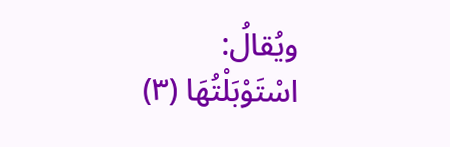ويُقالُ: اسْتَوْبَلْتُهَا (٣)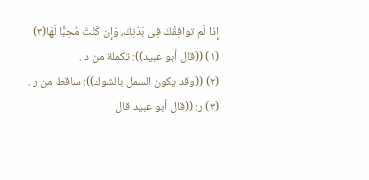إِذا لَم توافِقْكَ فِى بَدَنِكَ، وَإِن كَنْتَ مُحِبًّا لَهَا(٣)
(١) ((قال أبو عبيد)): تكملة من د .
(٢) ((وقد يكون السمل بالشوك)): ساقط من ر .
(٣) ر: ((قال أبو عبيد قال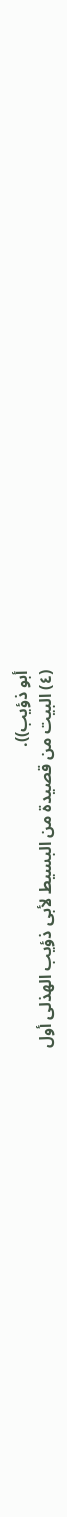أبو ذؤيب)).
(٤) البيت من قصيدة من البسيط لأبى ذؤيب الهذلى أول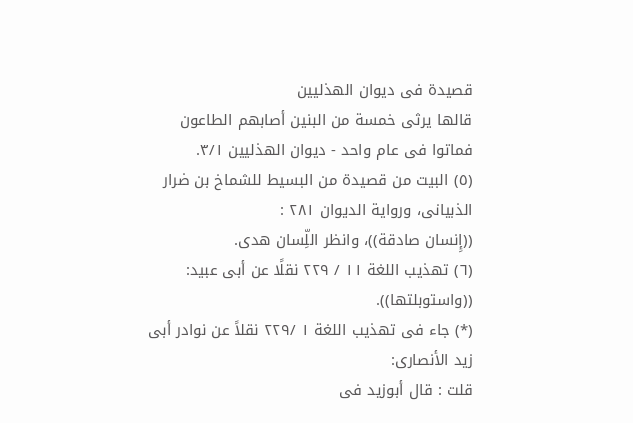قصيدة فى ديوان الهذليين
قالها يرثى خمسة من البنين أصابهم الطاعون فماتوا فى عام واحد - ديوان الهذليين ٣/١.
(٥) البيت من قصيدة من البسيط للشماخ بن ضرار الذبيانى، ورواية الديوان ٢٨١ :
((إِنسان صادقة))، وانظر اللِّسان هدى.
(٦) تهذيب اللغة ١١ / ٢٢٩ نقلًا عن أبى عبيد: ((واستوبلتها)).
(*) جاء فى تهذيب اللغة ١ /٢٢٩ نقلاً عن نوادر أبى زيد الأنصارى:
قلت : قال أبوزيد فى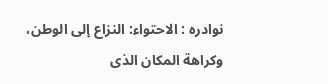نوادره : الاحتواء: النزاع إلى الوطن، وكراهة المكان الذى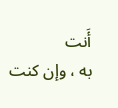أَنت
به ، وإن كنت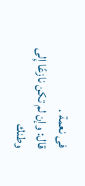فى نعمة .
قال: وإن لم تكن نازعًا إِلى وطنك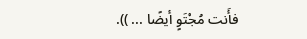فأَنت مُجْتَوٍ أيضًا ... )).